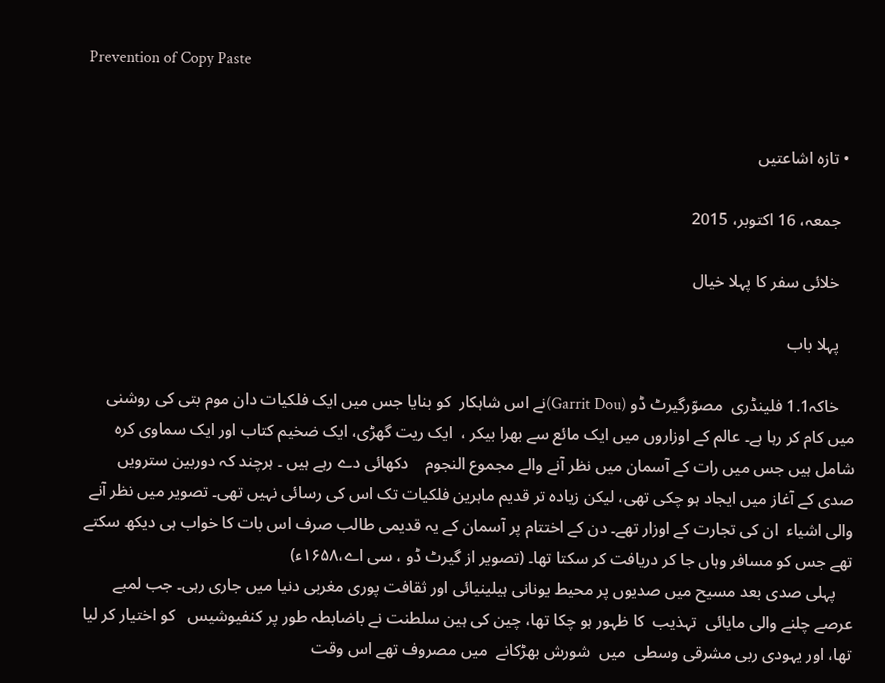Prevention of Copy Paste


  • تازہ اشاعتیں

    جمعہ، 16 اکتوبر، 2015

    خلائی سفر کا پہلا خیال

    پہلا باب

    خاکہ1.1 فلینڈری  مصوّرگیرٹ ڈو (Garrit Dou)نے اس شاہکار  کو بنایا جس میں ایک فلکیات دان موم بتی کی روشنی میں کام کر رہا ہے۔ عالم کے اوزاروں میں ایک مائع سے بھرا بیکر ،  ایک ریت گھڑی، ایک ضخیم کتاب اور ایک سماوی کرہ  شامل ہیں جس میں رات کے آسمان میں نظر آنے والے مجموع النجوم    دکھائی دے رہے ہیں ۔ ہرچند کہ دوربین سترویں صدی کے آغاز میں ایجاد ہو چکی تھی، لیکن زیادہ تر قدیم ماہرین فلکیات تک اس کی رسائی نہیں تھی۔ تصویر میں نظر آنے والی اشیاء  ان کی تجارت کے اوزار تھے۔ دن کے اختتام پر آسمان کے یہ قدیمی طالب صرف اس بات کا خواب ہی دیکھ سکتے تھے جس کو مسافر وہاں جا کر دریافت کر سکتا تھا۔ (تصویر از گیرٹ ڈو ، سی اے،۱۶۵۸ء)
    پہلی صدی بعد مسیح میں صدیوں پر محیط یونانی ہیلینیائی اور ثقافت پوری مغربی دنیا میں جاری رہی۔ جب لمبے عرصے چلنے والی مایائی  تہذیب  کا ظہور ہو چکا تھا، چین کی ہین سلطنت نے باضابطہ طور پر کنفیوشیس   کو اختیار کر لیا تھا، اور یہودی ربی مشرقی وسطی  میں  شورش بھڑکانے  میں مصروف تھے اس وقت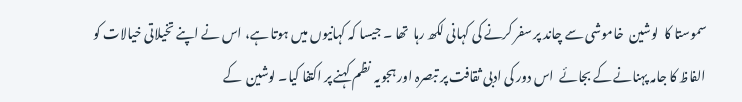سموستا کا  لوشین  خاموشی سے چاند پر سفر کرنے کی کہانی لکھ رہا  تھا ۔ جیسا کہ کہانیوں میں ہوتا ہے، اس نے اپنے تخیلاتی خیالات کو الفاظ کا جامہ پہنانے کے بجائے  اس دور کی ادبی ثقافت پر تبصرہ اور ہجویہ  نظم کہنے پر اکتفا کیا۔ لوشین  کے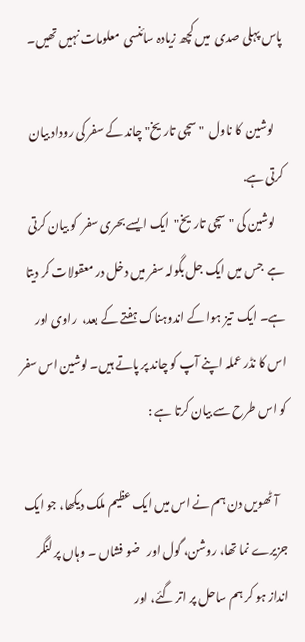پاس پہلی صدی  میں کچھ زیادہ سائنسی  معلومات نہیں تھیں۔

    لوشین  کا ناول  "سچی تاریخ" چاند کے سفر کی روداد بیان کرتی ہے.
    لوشین کی "سچی تاریخ"  ایک ایسے بحری سفر  کو بیان کرتی ہے  جس میں ایک جل بگولہ سفر میں دخل در معقولات کر دیتا ہے۔ ایک  تیز ہوا کے اندوہناک ہفتے کے بعد،  راوی اور اس کا نڈر عملہ اپنے آپ کو چاند پر پاتے ہیں۔ لوشین اس سفر کو اس طرح سے بیان کرتا ہے :

    آٹھویں دن ہم نے اس میں ایک عظیم ملک دیکھا، جو ایک جزیرے نما تھا، روشن، گول اور   ضو فشاں ۔ وہاں پر لنگر انداز ہو کر ہم ساحل پر اتر گئے، اور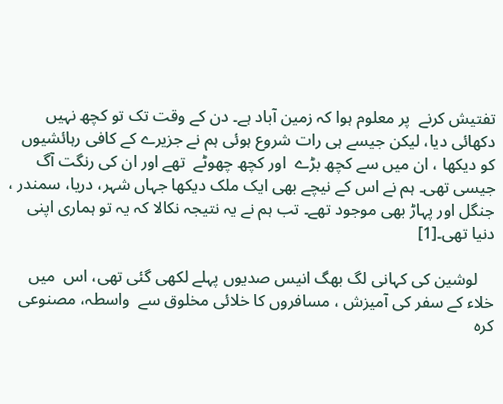تفتیش کرنے  پر معلوم ہوا کہ زمین آباد ہے۔ دن کے وقت تک تو کچھ نہیں دکھائی دیا، لیکن جیسے ہی رات شروع ہوئی ہم نے جزیرے کے کافی رہائشیوں  کو دیکھا ، ان میں سے کچھ بڑے  اور کچھ چھوٹے  تھے اور ان کی رنگت آگ جیسی تھی۔ ہم نے اس کے نیچے بھی ایک ملک دیکھا جہاں شہر، دریا، سمندر ، جنگل اور پہاڑ بھی موجود تھے۔ تب ہم نے یہ نتیجہ نکالا کہ یہ تو ہماری اپنی دنیا تھی۔[1]

    لوشین کی کہانی لگ بھگ انیس صدیوں پہلے لکھی گئی تھی، اس  میں خلاء کے سفر کی آمیزش ، مسافروں کا خلائی مخلوق سے  واسطہ، مصنوعی  کرہ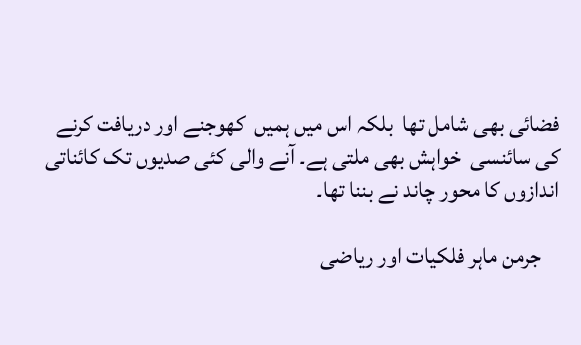فضائی بھی شامل تھا  بلکہ اس میں ہمیں  کھوجنے اور دریافت کرنے کی سائنسی  خواہش بھی ملتی ہے۔ آنے والی کئی صدیوں تک کائناتی اندازوں کا محور چاند نے بننا تھا۔

    جرمن ماہر فلکیات اور ریاضی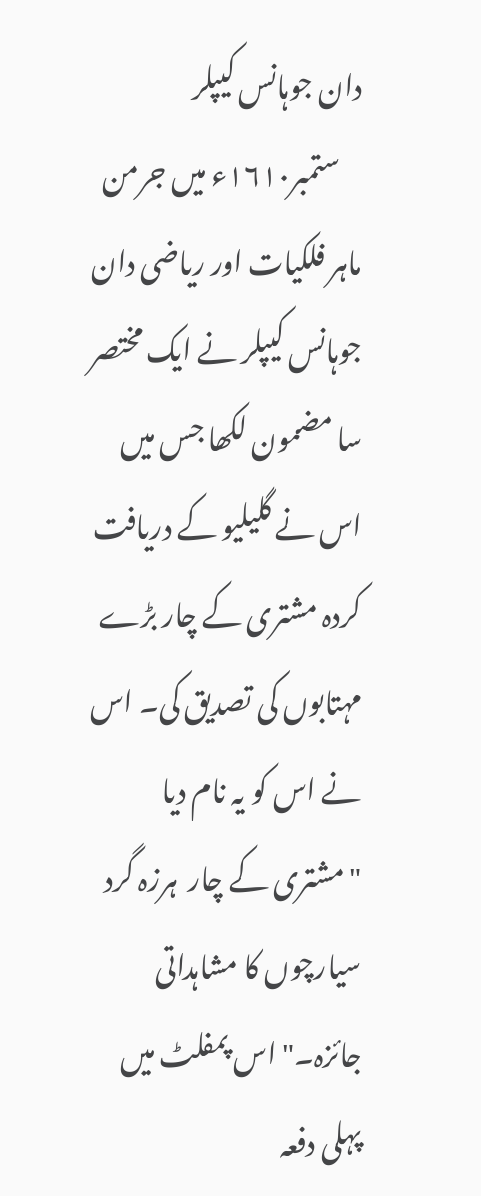دان جوہانس کیپلر
    ستمبر۱۶۱۰ء میں جرمن ماہر فلکیات اور ریاضی دان جوہانس کیپلر نے ایک مختصر سا مضمون لکھا جس میں اس نے گلیلیو کے دریافت کردہ مشتری کے چار بڑے مہتابوں کی تصدیق کی۔ اس نے اس کو یہ نام دیا "مشتری کے چار  ہرزہ گرد  سیارچوں کا مشاہداتی جائزہ۔" اس پمفلٹ میں پہلی دفعہ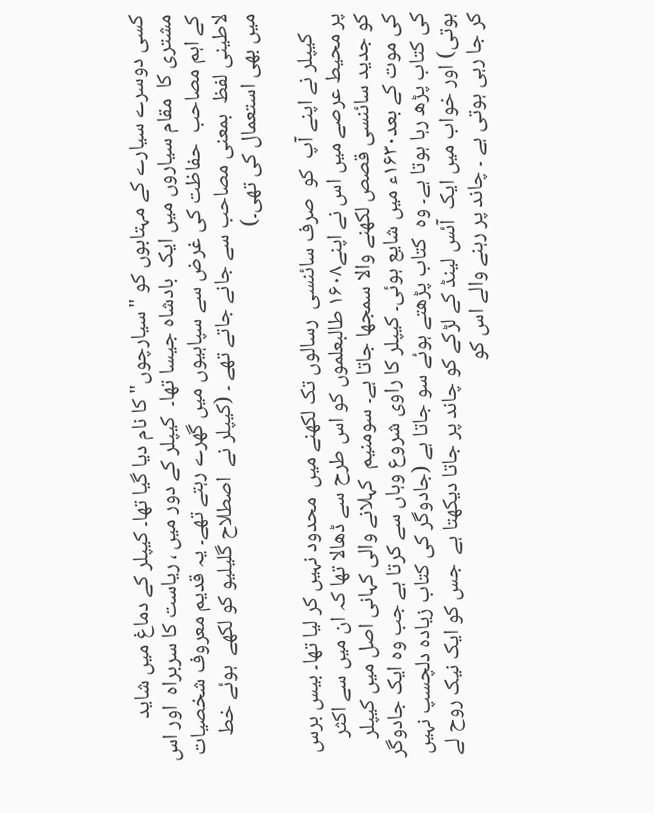کسی دوسرے سیارے کے مہتابوں کو "سیارچوں" کا نام دیا گیا تھا۔ کیپلر کے دماغ میں شاید مشتری کا  مقام سیاروں میں ایک  بادشاہ جیسا تھا۔  کیپلر کے دور میں ، ریاست کا سربراہ  اور اس کے اہم مصاحب  حفاظت کی غرض سے سپاہیوں میں گھرے رہتے تھے۔ یہ قدیم معروف شخصیات  لاطینی لفظ  بمعنی مصاحب سے جانے جاتے تھے ۔ (کیپلر نے  اصطلاح گلیلیو کو لکھے  ہوئے خط میں بھی استعمال کی تھی۔)

    کیپلر نے اپنے آپ  کو  صرف سائنسی  رسالوں تک لکھنے میں  محدود نہیں کر لیا تھا۔ بیس برس پر محیط عرصے میں اس نے اپنے۱۶۰۸ طالبعلموں کو اس طرح سے ڈھالا تھا کہ ان میں سے اکثر کو جدید سائنسی قصص لکھنے والا سمجھا جاتا ہے۔ سومنیم  کہلانے والی کہانی اصل میں کیپلر کی موت کے بعد۱۶۳۰ء میں شایع ہوئی۔ کیپلر کا راوی شروع وہاں سے کرتا ہے جب وہ ایک جادوگر کی کتاب پڑھ رہا ہوتا ہے۔ وہ  کتاب پڑھتے ہوئے سو جاتا ہے (جادوگر کی کتاب زیادہ دلچسپ نہیں ہوتی) اور خواب میں ایک  آئس لینڈ کے لڑکے کو چاند پر جاتا دیکھتا ہے  جس کو ایک نیک روح لے کر جا رہی ہوتی ہے ۔ چاند پر رہنے والے اس کو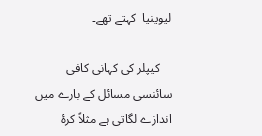لیوینیا  کہتے تھے۔

    کیپلر کی کہانی کافی سائنسی مسائل کے بارے میں اندازے لگاتی ہے مثلاً کرۂ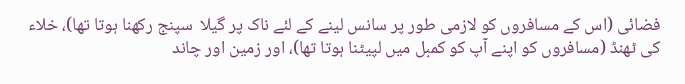فضائی (اس کے مسافروں کو لازمی طور پر سانس لینے کے لئے ناک پر گیلا  سپنج رکھنا ہوتا تھا)، خلاء کی ٹھنڈ (مسافروں کو اپنے آپ کو کمبل میں لپیٹنا ہوتا تھا)، اور زمین اور چاند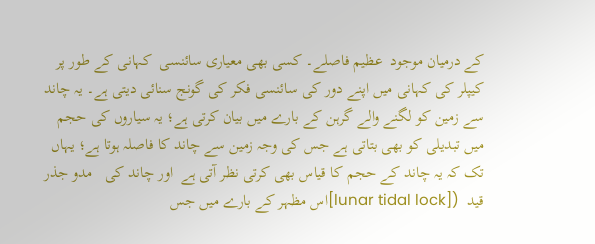کے درمیان موجود  عظیم فاصلے۔ کسی بھی معیاری سائنسی  کہانی کے طور پر  کیپلر کی کہانی میں اپنے دور کی سائنسی فکر کی گونج سنائی دیتی ہے۔ یہ چاند سے زمین کو لگنے والے گرہن کے بارے میں بیان کرتی ہے؛ یہ سیاروں کی حجم میں تبدیلی کو بھی بتاتی ہے جس کی وجہ زمین سے چاند کا فاصلہ ہوتا ہے؛ یہاں تک کہ یہ چاند کے حجم کا قیاس بھی کرتی نظر آتی ہے  اور چاند کی   مدو جذر قید  ([lunar tidal lock]اس مظہر کے بارے میں جس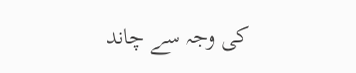کی وجہ سے چاند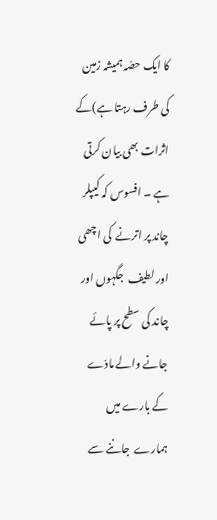کا ایک حصّہ ہمیشہ زمین کی طرف رہتا ہے)کے اثرات بھی بیان کرتی ہے ۔ افسوس کہ کیپلر چاند پر اترنے  کی اچھی اور لطیف  جگہوں اور  چاند کی سطح پر پائے جانے والے مادّے  کے بارے میں ہمارے  جاننے سے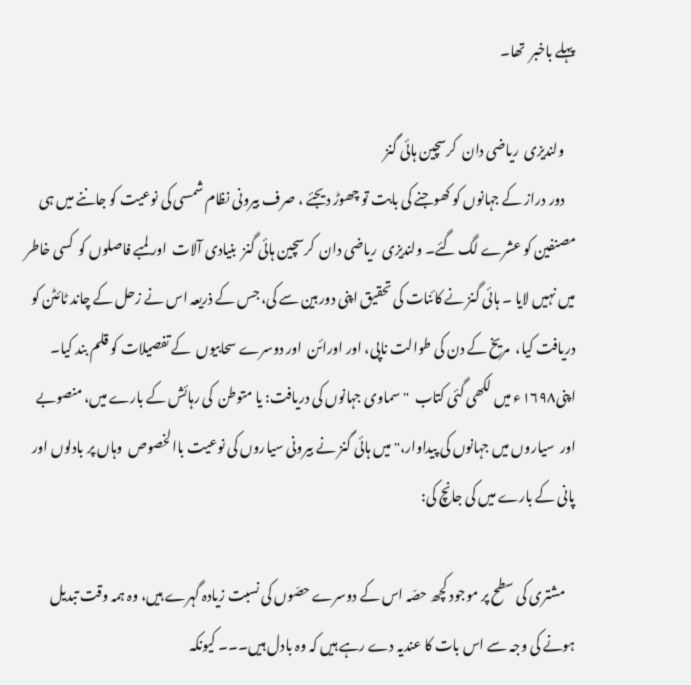پہلے باخبر  تھا۔

    ولندیزی  ریاضی دان  کرسچین ہائی گنز
    دور دراز کے جہانوں کو کھوجنے کی بابت تو چھوڑ دیجئے ، صرف بیرونی نظام شمسی کی نوعیت کو جاننے میں ہی مصنفین کو عشرے لگ گئے۔ ولندیزی  ریاضی دان  کرسچین ہائی گنز  بنیادی آلات  اور لمبے فاصلوں کو  کسی خاطر میں نہیں لایا ۔ ہائی گنز نے کائنات کی تحقیق اپنی دوربین سے کی، جس کے ذریعہ اس نے زحل کے چاند ٹائٹن کو دریافت کیا،  مریخ کے دن کی طوالت ناپی، اور اورائن  اور دوسرے سحابیوں  کے تفصیلات کو قلم بند کیا۔ اپنی۱۶۹۸ء میں لکھی گئی کتاب  "سماوی جہانوں کی دریافت: یا متوطن  کی رہائش کے بارے میں، منصوبے اور  سیاروں میں جہانوں کی پیداوار،" میں ہائی گنز نے بیرونی سیاروں کی نوعیت باالخصوص  وہاں پر بادلوں اور پانی کے بارے میں کی جانچ کی:

    مشتری کی سطح پر موجود کچھ حصّہ اس کے دوسرے حصّوں کی نسبت زیادہ گہرے ہیں، وہ ہمہ وقت تبدیل ہونے کی وجہ سے اس بات کا عندیہ دے رہے ہیں کہ وہ بادل ہیں۔۔۔ کیونکہ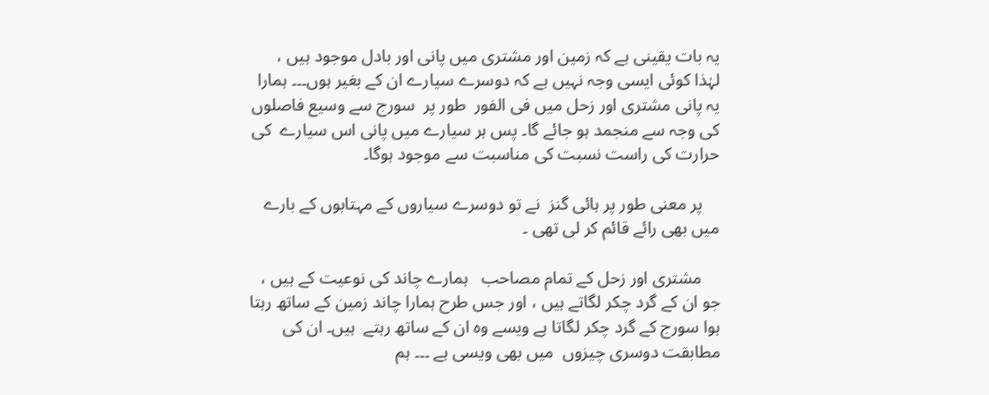یہ بات یقینی ہے کہ زمین اور مشتری میں پانی اور بادل موجود ہیں ،  لہٰذا کوئی ایسی وجہ نہیں ہے کہ دوسرے سیارے ان کے بغیر ہوں۔۔۔ ہمارا یہ پانی مشتری اور زحل میں فی الفور  طور پر  سورج سے وسیع فاصلوں کی وجہ سے منجمد ہو جائے گا۔ پس ہر سیارے میں پانی اس سیارے  کی حرارت کی راست نسبت کی مناسبت سے موجود ہوگا۔

    پر معنی طور پر ہائی گنز  نے تو دوسرے سیاروں کے مہتابوں کے بارے میں بھی رائے قائم کر لی تھی ۔

    مشتری اور زحل کے تمام مصاحب   ہمارے چاند کی نوعیت کے ہیں ، جو ان کے گرد چکر لگاتے ہیں ، اور جس طرح ہمارا چاند زمین کے ساتھ رہتا ہوا سورج کے گرد چکر لگاتا ہے ویسے وہ ان کے ساتھ رہتے  ہیں۔ ان کی مطابقت دوسری چیزوں  میں بھی ویسی ہے ۔۔۔ ہم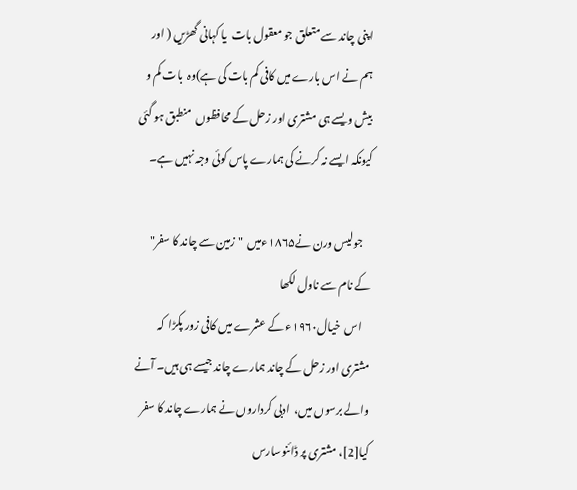اپنی چاند سے متعلق جو معقول بات  یا کہانی گھڑیں ( اور ہم نے اس بارے میں کافی کم بات کی ہے)وہ  بات کم و بیش ویسے ہی مشتری اور زحل کے محافظوں  منطبق ہو گئی کیونکہ ایسے نہ کرنے کی ہمارے پاس کوئی وجہ نہیں ہے۔

    جولیس ورن نے۱۸۶۵ءمیں  "زمین سے چاند کا سفر" کے نام سے ناول لکھا
    اس  خیال۱۹۶۰ء کے عشرے میں کافی زور پکڑا  کہ مشتری اور زحل کے چاند ہمارے چاند جیسے ہی ہیں۔ آنے والے برسوں میں،  ادبی کرداروں نے ہمارے چاند کا سفر کیا[2]، مشتری پر ڈائنوسارس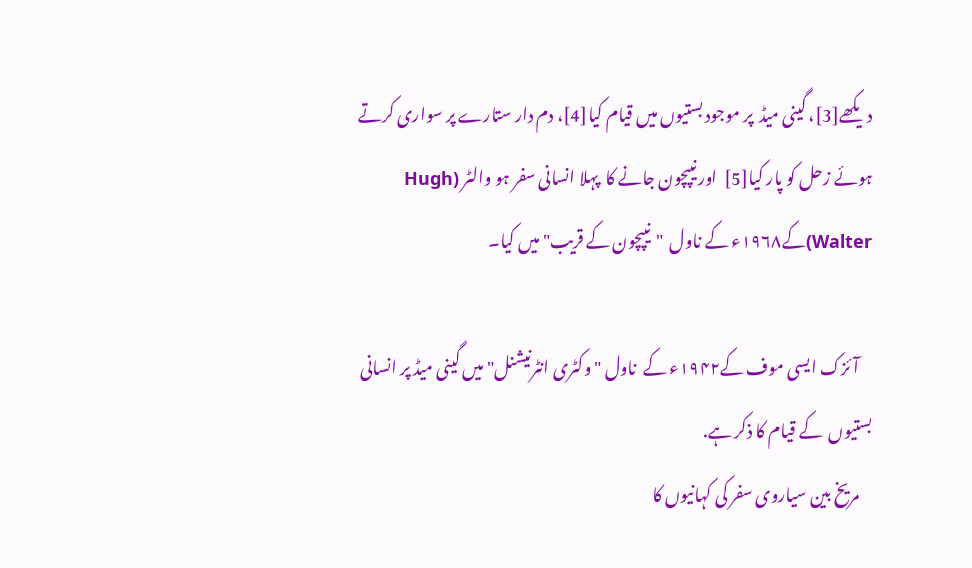دیکھے[3]، گینی میڈ  پر موجود بستیوں میں قیام کیا[4]، دم دار ستارے پر سواری کرتے ہوئے زحل کو پار کیا[5]  اور نیپچون جانے کا  پہلا انسانی سفر ہو والٹر (Hugh Walter)کے۱۹۶۸ء کے ناول  "نیپچون کے قریب" میں کیا۔

    آئزک ایسی موف کے۱۹۴۲ء کے  ناول "وکٹری انٹرنیشنل" میں گینی میڈ پر انسانی بستیوں  کے قیام کا ذکر ہے.
    مریخ بین سیاروی سفر کی کہانیوں کا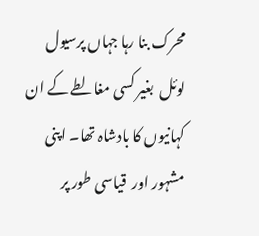محرک بنا رہا جہاں پرسیول لوئل  بغیر کسی مغالطے کے ان کہانیوں کا بادشاہ تھا۔ اپنی مشہور اور  قیاسی طور پر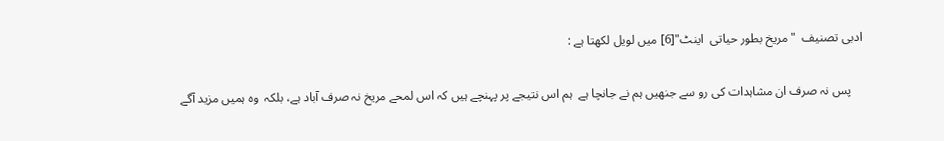ادبی تصنیف  "مریخ بطور حیاتی  اینٹ"[6] میں لویل لکھتا ہے :

    پس نہ صرف ان مشاہدات کی رو سے جنھیں ہم نے جانچا ہے  ہم اس نتیجے پر پہنچے ہیں کہ اس لمحے مریخ نہ صرف آباد ہے، بلکہ  وہ ہمیں مزید آگے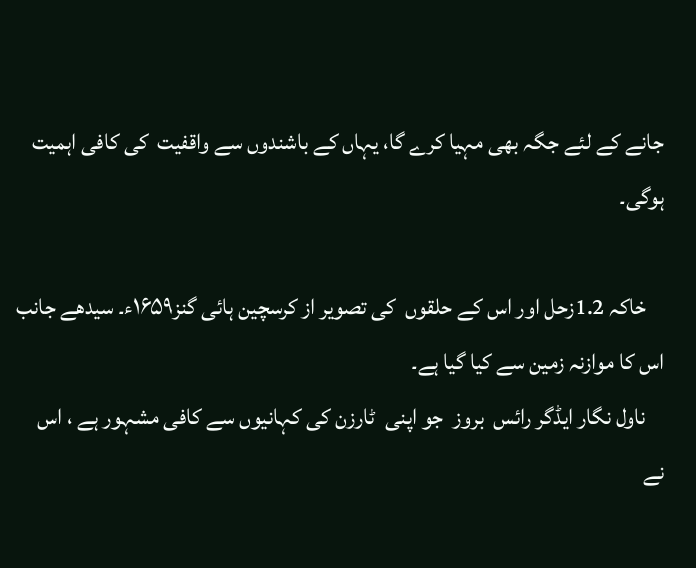جانے کے لئے جگہ بھی مہیا کرے گا، یہاں کے باشندوں سے واقفیت  کی کافی اہمیت ہوگی۔

    خاکہ 1.2زحل اور اس کے حلقوں  کی تصویر از کرسچین ہائی گنز۱۶۵۹ء۔ سیدھے جانب اس کا موازنہ زمین سے کیا گیا ہے۔
    ناول نگار ایڈگر رائس  بروز  جو اپنی  ٹارزن کی کہانیوں سے کافی مشہور ہے ، اس نے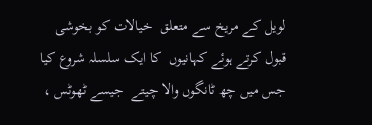لویل کے مریخ سے متعلق  خیالات کو بخوشی قبول کرتے ہوئے کہانیوں  کا ایک سلسلہ شروع کیا جس میں چھ ٹانگوں والا چیتے  جیسے ٹھوٹس ،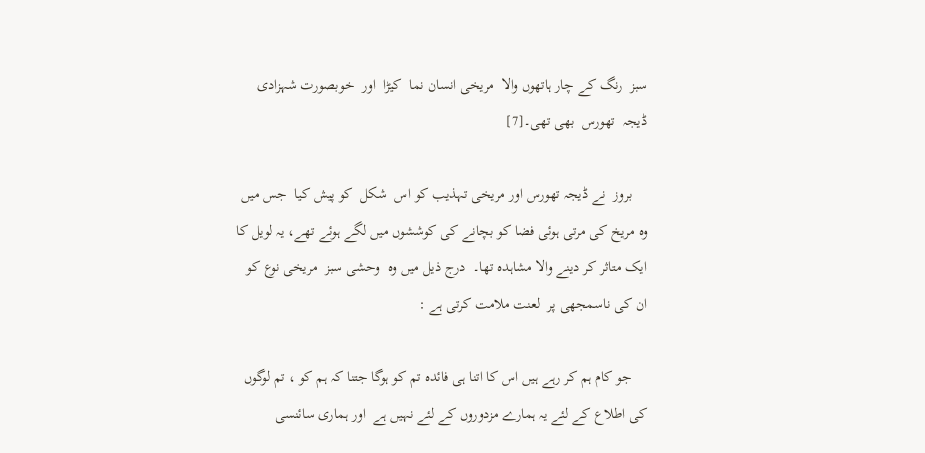سبز  رنگ کے چار ہاتھوں والا  مریخی انسان نما  کیڑا  اور  خوبصورت شہزادی ڈیجہ  تھورس  بھی تھی۔[7]

    بروز  نے ڈیجہ تھورس اور مریخی تہذیب کو اس  شکل  کو پیش کیا  جس میں  وہ مریخ کی مرتی ہوئی فضا کو بچانے کی کوششوں میں لگے ہوئے تھے، یہ لویل کا ایک متاثر کر دینے والا مشاہدہ تھا۔  درج ذیل میں وہ  وحشی سبز  مریخی نوع کو ان کی ناسمجھی پر  لعنت ملامت کرتی ہے :

    جو کام ہم کر رہے ہیں اس کا اتنا ہی فائدہ تم کو ہوگا جتنا کہ ہم کو ، تم لوگوں کی اطلاع کے لئے یہ ہمارے مزدوروں کے لئے نہیں ہے  اور ہماری سائنسی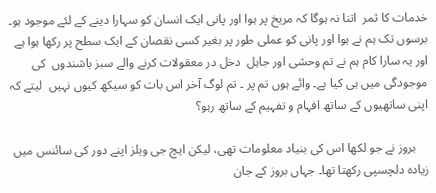خدمات کا ثمر  اتنا نہ ہوگا کہ مریخ پر ہوا اور پانی ایک انسان کو سہارا دینے کے لئے موجود ہو۔ برسوں تک ہم نے ہوا اور پانی کو عملی طور پر بغیر کسی نقصان کے ایک سطح پر رکھا ہوا ہے اور یہ سارا کام ہم نے تم وحشی اور جاہل  دخل در معقولات کرنے والے سبز باشندوں  کی موجودگی میں ہی کیا ہے۔ وائے ہوں تم پر ۔ تم لوگ آخر اس بات کو سیکھ کیوں نہیں  لیتے کہ  اپنی ساتھیوں کے ساتھ افہام و تفہیم کے ساتھ رہو؟

    بروز نے جو لکھا اس کی بنیاد معلومات تھی، لیکن ایچ جی ویلز اپنے دور کی سائنس میں زیادہ دلچسپی رکھتا تھا۔ جہاں بروز کے جان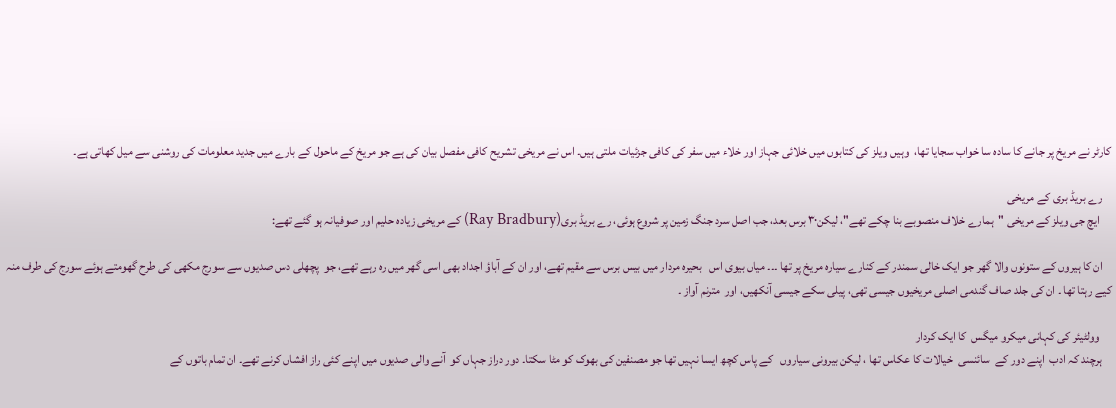کارٹر نے مریخ پر جانے کا سادہ سا خواب سجایا تھا،  وہیں ویلز کی کتابوں میں خلائی جہاز اور خلاء میں سفر کی کافی جزئیات ملتی ہیں۔ اس نے مریخی تشریح کافی مفصل بیان کی ہے جو مریخ کے ماحول کے بارے میں جدید معلومات کی روشنی سے میل کھاتی ہے۔

    رے بریڈ بری کے مریخی
     ایچ جی ویلز کے مریخی "ہمارے خلاف منصوبے بنا چکے تھے"، لیکن۳۰ برس بعد، جب اصل سرد جنگ زمین پر شروع ہوئی، رے بریڈ بری(Ray Bradbury) کے مریخی زیادہ حلیم اور صوفیانہ ہو گئے تھے:

    ان کا ہیروں کے ستونوں والا گھر جو ایک خالی سمندر کے کنارے سیارہ مریخ پر تھا ۔۔۔ میاں بیوی اس   بحیرہ مردار میں بیس برس سے مقیم تھے، اور ان کے آباؤ اجداد بھی اسی گھر میں رہ رہے تھے، جو  پچھلی دس صدیوں سے سورج مکھی کی طرح گھومتے ہوئے سورج کی طرف منہ کیے رہتا تھا ۔ ان کی جلد صاف گندمی اصلی مریخیوں جیسی تھی، پیلی سکے جیسی آنکھیں، اور  مترنم آواز ۔

     وولٹیئر کی کہانی میکرو میگس  کا ایک کردار
    ہرچند کہ ادب  اپنے دور کے  سائنسی  خیالات کا عکاس تھا ، لیکن بیرونی سیاروں   کے پاس کچھ ایسا نہیں تھا جو مصنفین کی بھوک کو مٹا سکتا۔ دور دراز جہاں کو  آنے والی صدیوں میں اپنے کئی راز افشاں کرنے تھے۔ ان تمام باتوں کے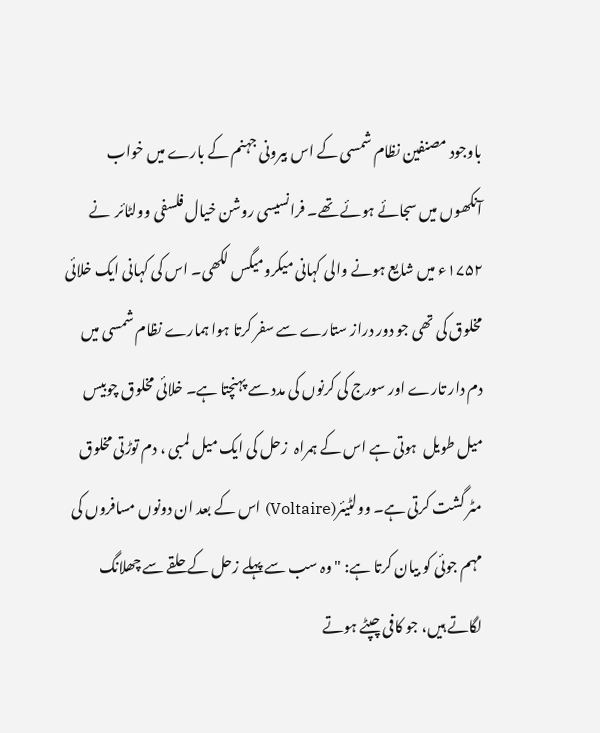باوجود مصنفین نظام شمسی کے اس بیرونی جہنم کے بارے میں خواب آنکھوں میں سجائے ہوئے تھے۔ فرانسیسی روشن خیال فلسفی وولٹائر  نے ۱۷۵۲ء میں شایع ہونے والی کہانی میکرومیگس لکھی۔ اس کی کہانی ایک خلائی مخلوق کی تھی جو دور دراز ستارے سے سفر کرتا ہوا ہمارے نظام شمسی میں دم دار تارے اور سورج کی کرنوں کی مدد سے پہنچتا ہے۔ خلائی مخلوق چوبیس میل طویل  ہوتی ہے اس کے ہمراہ  زحل کی ایک میل لمبی ، دم توڑتی مخلوق مٹر گشت کرتی ہے۔ وولٹیئر(Voltaire) اس کے بعد ان دونوں مسافروں کی مہم جوئی کو بیان کرتا ہے: " وہ سب سے پہلے زحل کے حلقے سے چھلانگ لگاتے ہیں، جو کافی چپٹے ہوتے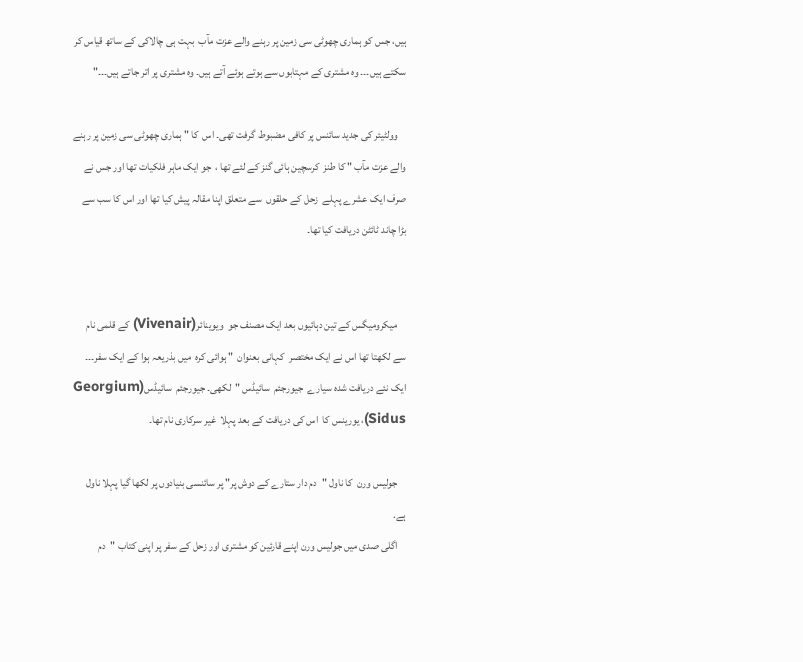ہیں، جس کو ہماری چھوٹی سی زمین پر رہنے والے عزت مآب  بہت ہی چالاکی کے ساتھ قیاس کر سکتے ہیں۔۔۔ وہ مشتری کے مہتابوں سے ہوتے ہوئے آتے ہیں۔ وہ مشتری پر اتر جاتے ہیں۔۔۔"

    وولٹیئر کی جدید سائنس پر کافی مضبوط گرفت تھی۔ اس  کا " ہماری چھوٹی سی زمین پر رہنے والے عزت مآب " کا طنز  کرسچین ہائی گنز کے لئے تھا ،  جو ایک ماہر فلکیات تھا اور جس نے صرف ایک عشرے پہلے  زحل کے حلقوں  سے متعلق اپنا مقالہ پیش کیا تھا اور اس کا سب سے بڑا چاند ٹائٹن دریافت کیا تھا۔


    میکرومیگس کے تین دہائیوں بعد ایک مصنف جو  ویوینائر(Vivenair) کے قلمی نام سے لکھتا تھا اس نے ایک مختصر  کہانی بعنوان  " ہوائی کرہ  میں بذریعہ ہوا کے ایک سفر۔۔۔ ایک نئے دریافت شدہ سیارے  جیورجئم  سائیڈس "لکھی۔ جیورجئم  سائیڈس(Georgium Sidus)، یورینس کا  اس کی دریافت کے بعد پہلا  غیر سرکاری نام تھا۔

    جولیس ورن  کا ناول "دم دار ستارے کے دوش پر" پر سائنسی بنیادوں پر لکھا گیا پہلا ناول ہے.
    اگلی صدی میں جولیس ورن اپنے قارئین کو مشتری اور زحل کے سفر پر اپنی کتاب "دم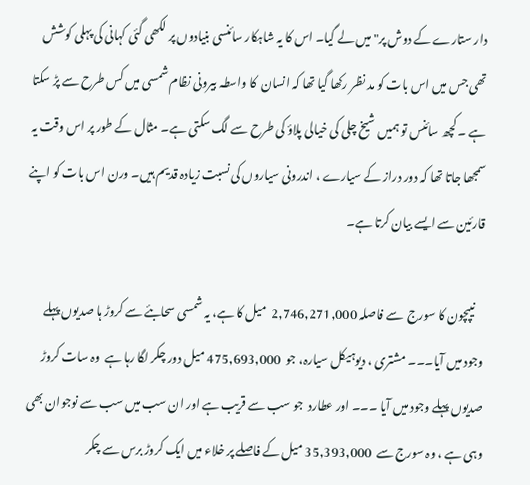دار ستارے کے دوش پر" میں لے گیا۔ اس کا یہ شاہکار سائنسی بنیادوں پر لکھی گئی کہانی کی پہلی کوشش تھی جس میں اس بات کو مد نظر رکھا گیا تھا کہ انسان  کا واسطہ بیرونی نظام شمسی میں کس طرح سے پڑ سکتا ہے ۔ کچھ سائنس تو ہمیں شیخ چلی کی خیالی پلاؤ کی طرح سے لگ سکتی ہے۔ مثال کے طور پر اس وقت یہ سمجھا جاتا تھا کہ دور دراز کے سیارے ، اندرونی سیاروں کی نسبت زیادہ قدیم ہیں۔ ورن اس بات کو اپنے قارئین سے ایسے بیان کرتا ہے۔

    نیپچون کا سورج  سے فاصلہ 2,746,271,000  میل کا ہے، یہ شمسی سحابئے سے کروڑ ہا صدیوں پہلے وجود میں آیا۔۔۔ مشتری ، دیوہیکل سیارہ، جو  475,693,000 میل دور چکر لگا رہا ہے  وہ سات کروڑ صدیوں پہلے وجود میں آیا ۔۔۔ اور عطارد  جو سب سے قریب ہے اور ان سب میں سب سے نوجوان بھی وہی ہے ، وہ سورج سے  35,393,000 میل کے فاصلے پر خلاء میں ایک کروڑ برس سے چکر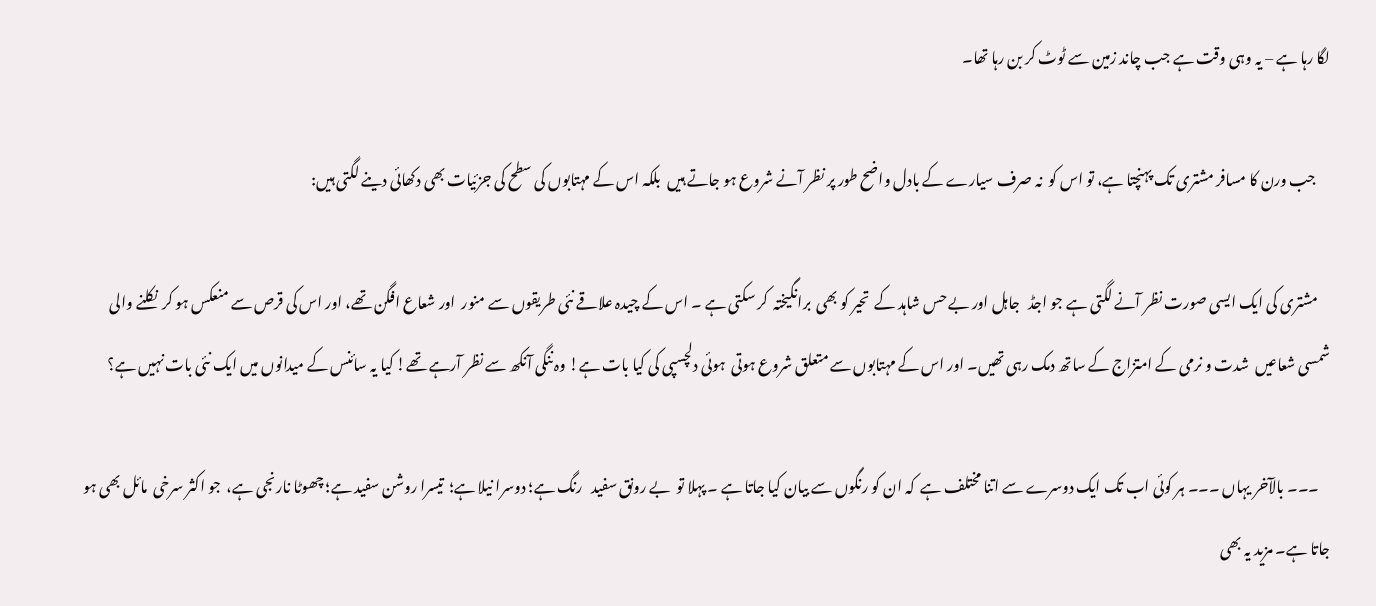لگا رہا ہے – یہ وہی وقت ہے جب چاند زمین سے ٹوٹ کر بن رہا تھا۔

     جب ورن کا مسافر مشتری تک پہنچتا ہے، تو اس کو  نہ صرف سیارے کے بادل واضح طور پر نظر آنے شروع ہو جاتے ہیں  بلکہ اس کے مہتابوں کی سطح کی جزئیات بھی دکھائی دینے لگتی ہیں:

    مشتری کی ایک ایسی صورت نظر آنے لگتی ہے جو اجڈ   جاہل اور بے حس شاہد کے  تحیر کو بھی  برانگیختہ  کر سکتی ہے ۔ اس کے چیدہ علاقے نئی طریقوں سے منور  اور شعاع افگن تھے، اور اس کی قرص سے منعکس ہو کر  نکلنے والی   شمسی شعاعیں  شدت و نرمی کے امتزاج کے ساتھ دمک رہی تھیں۔ اور اس کے مہتابوں سے متعلق شروع ہوتی  ہوئی دلچسپی کی کیا بات ہے! وہ ننگی آنکھ سے نظر آرہے تھے! کیا یہ سائنس کے میدانوں میں ایک نئی بات نہیں ہے؟

    ۔۔۔ بالآخر یہاں ۔۔۔ ہر کوئی اب تک ایک دوسرے سے اتنا مختلف ہے  کہ ان کو رنگوں سے بیان کیا جاتا ہے ۔ پہلا تو  بے رونق سفید   رنگ ہے؛ دوسرا نیلا ہے؛  تیسرا روشن سفید ہے؛ چھوٹا نارنجی ہے،  جو اکثر سرخی  مائل بھی ہو جاتا ہے۔ مزید یہ بھی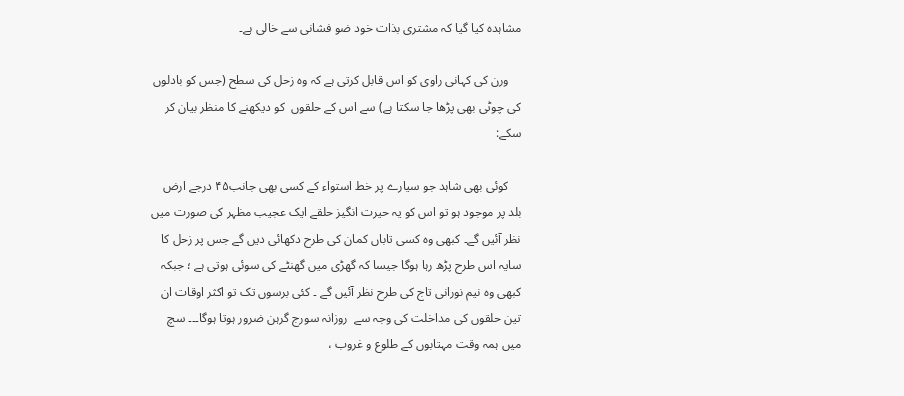مشاہدہ کیا گیا کہ مشتری بذات خود ضو فشانی سے خالی ہے۔

    ورن کی کہانی راوی کو اس قابل کرتی ہے کہ وہ زحل کی سطح (جس کو بادلوں کی چوٹی بھی پڑھا جا سکتا ہے) سے اس کے حلقوں  کو دیکھنے کا منظر بیان کر سکے:

    کوئی بھی شاہد جو سیارے پر خط استواء کے کسی بھی جانب۴۵ درجے ارض بلد پر موجود ہو تو اس کو یہ حیرت انگیز حلقے ایک عجیب مظہر کی صورت میں نظر آئیں گے۔ کبھی وہ کسی تاباں کمان کی طرح دکھائی دیں گے جس پر زحل کا سایہ اس طرح پڑھ رہا ہوگا جیسا کہ گھڑی میں گھنٹے کی سوئی ہوتی ہے ؛ جبکہ  کبھی وہ نیم نورانی تاج کی طرح نظر آئیں گے ۔ کئی برسوں تک تو اکثر اوقات ان تین حلقوں کی مداخلت کی وجہ سے  روزانہ سورج گرہن ضرور ہوتا ہوگا۔۔۔ سچ میں ہمہ وقت مہتابوں کے طلوع و غروب ،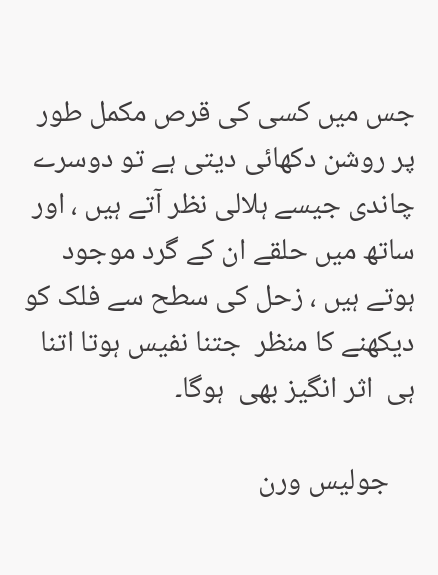جس میں کسی کی قرص مکمل طور پر روشن دکھائی دیتی ہے تو دوسرے  چاندی جیسے ہلالی نظر آتے ہیں ، اور ساتھ میں حلقے ان کے گرد موجود ہوتے ہیں ، زحل کی سطح سے فلک کو دیکھنے کا منظر  جتنا نفیس ہوتا اتنا ہی  اثر انگیز بھی  ہوگا۔

    جولیس ورن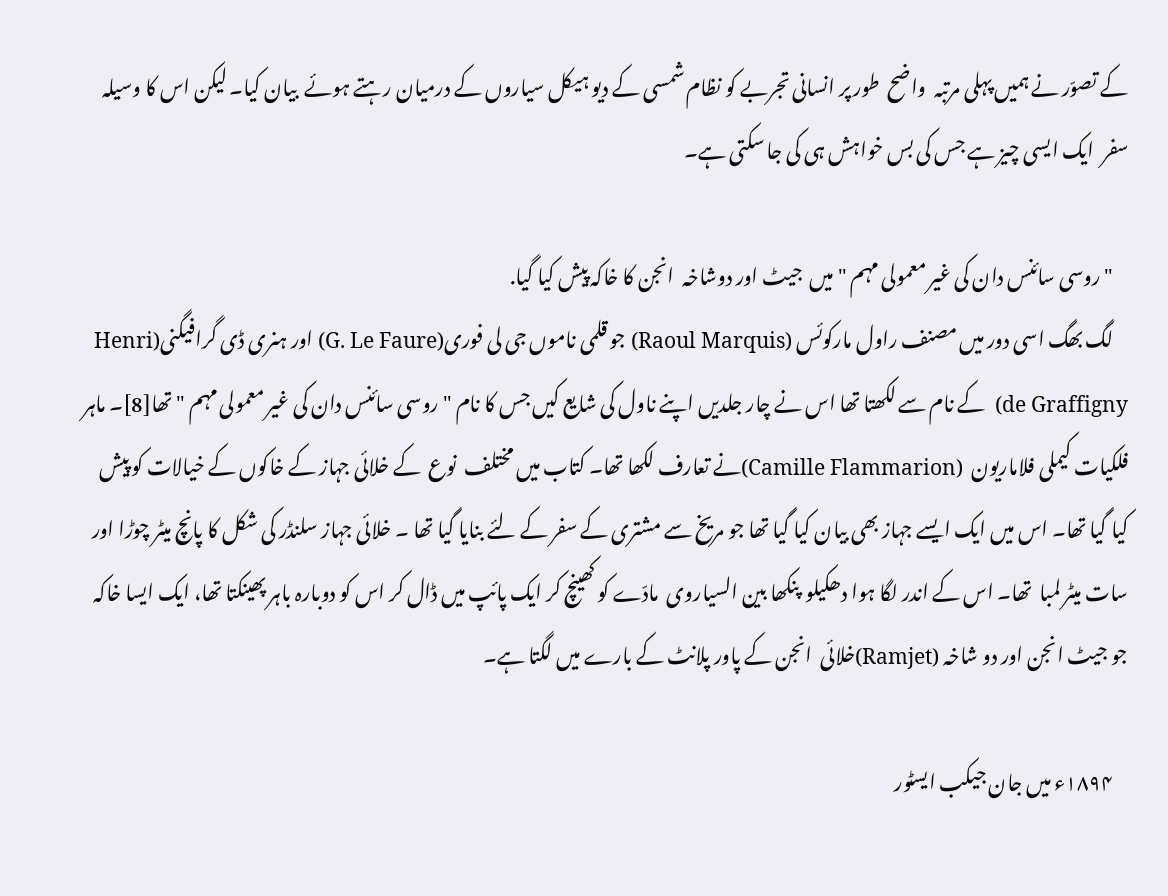کے تصوّر نے ہمیں پہلی مرتبہ  واضح  طور پر انسانی تجربے کو نظام شمسی کے دیو ہیکل سیاروں کے درمیان رہتے ہوئے  بیان کیا۔ لیکن اس کا وسیلہ سفر  ایک ایسی چیز ہے جس کی بس خواہش ہی کی جا سکتی ہے۔

    " روسی سائنس دان کی غیر معمولی مہم " میں  جیٹ اور دوشاخہ  انجن کا خاکہ پیش کیا گیا.
    لگ بھگ اسی دور میں مصنف راول مارکوئس (Raoul Marquis) جو قلمی ناموں جی لی فوری(G. Le Faure) اور ہنری ڈی گرافیگنی(Henri de Graffigny)  کے نام سے لکھتا تھا اس نے چار جلدیں اپنے ناول کی شایع کیں جس کا نام " روسی سائنس دان کی غیر معمولی مہم " تھا[8]۔ ماہر فلکیات کیملی فلاماریون  (Camille Flammarion)نے تعارف لکھا تھا۔ کتاب میں مختلف  نوع  کے خلائی جہاز کے خاکوں کے خیالات کو پیش کیا گیا تھا۔ اس میں ایک ایسے جہاز بھی بیان کیا گیا تھا جو مریخ سے مشتری کے سفر کے لئے بنایا گیا تھا ۔ خلائی جہاز سلنڈر کی شکل کا پانچ میٹر چوڑا اور سات میٹر لمبا  تھا۔ اس کے اندر لگا ہوا دھکیلو  پنکھا بین السیاروی  مادّے کو کھینچ کر ایک پائپ میں ڈال کر اس کو دوبارہ باہر پھینکتا تھا، ایک ایسا خاکہ جو جیٹ انجن اور دو شاخہ (Ramjet)خلائی  انجن کے پاور پلانٹ کے بارے میں لگتا ہے۔

    ۱۸۹۴ء میں جان جیکب ایسٹور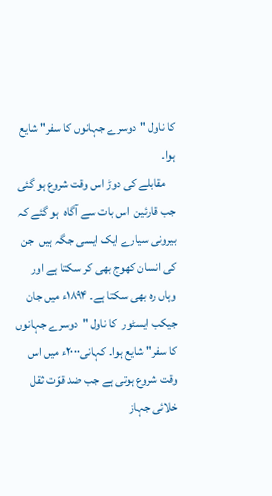کا ناول "دوسرے جہانوں کا سفر" شایع ہوا۔
    مقابلے کی دوڑ اس وقت شروع ہو گئی جب قارئین  اس بات سے آگاہ  ہو گئے کہ بیرونی سیارے ایک ایسی جگہ ہیں  جن کی انسان کھوج بھی کر سکتا ہے اور وہاں رہ بھی سکتا ہے۔ ۱۸۹۴ء میں جان جیکب ایسٹور  کا ناول "دوسرے جہانوں کا سفر" شایع ہوا۔ کہانی۲۰۰۰ء میں اس وقت شروع ہوتی ہے جب ضد قوّت ثقل خلائی جہاز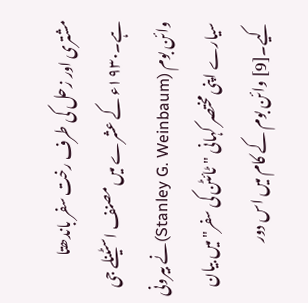مشتری اور زحل کی طرف رخت سفر باندھتا ہے۔۱۹۳۰ء کے عشرے میں مصنف اسٹینلے جی وائن بوم (Stanley G. Weinbaum)نے بیرونی سیارے اپنی مختصر کہانی "ٹائٹن کی سفر" میں بیان کیے۔[9] وائن بوم کے کام میں اس دور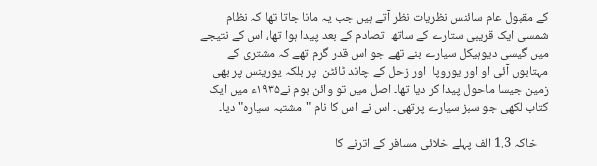کے مقبول عام سائنس نظریات نظر آتے ہیں جب یہ مانا جاتا تھا کہ نظام شمسی ایک قریبی ستارے کے ساتھ  تصادم کے بعد پیدا ہوا تھا، اس کے نتیجے میں گیسی دیوہیکل سیارے بنے تھے جو اس قدر گرم تھے کہ مشتری کے مہتابوں آئی او اور یوروپا  اور زحل کے چاند ٹائٹن  پر بلکہ یورینس پر بھی  زمین جیسا ماحول پیدا کر دیا تھا۔ اصل میں تو وائن بوم نے۱۹۳۵ء میں ایک کتاب لکھی جو سبز سیارے پرتھی۔ اس نے اس کا نام "مشتبہ سیارہ" دیا۔

    خاکہ 1.3 الف پہلے خلائی مسافر کے اترنے کا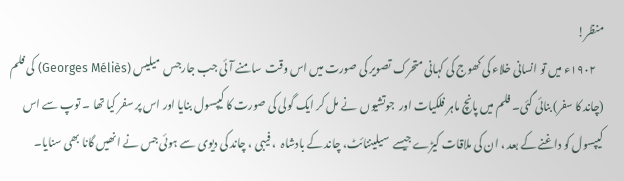منظر!
    ۱۹۰۲ء میں تو انسانی خلاء کی کھوج کی کہانی متحرک تصویر کی صورت میں اس وقت  سامنے آئی جب جارجس  میلیس (Georges Méliès) کی فلم  (چاند کا سفر) بنائی گئی۔ فلم میں پانچ ماہر فلکیات اور  جوتشیوں  نے مل کر ایک گولی کی صورت کا کیپسول بنایا اور اس پر سفر کیا تھا ۔ توپ سے اس کیپسول کو داغنے کے بعد ، ان کی ملاقات کیڑے جیسے  سیلیننائٹ، چاند کے بادشاہ  ، فیبی ، چاند کی دیوی سے ہوئی جس نے انھیں گانا بھی سنایا۔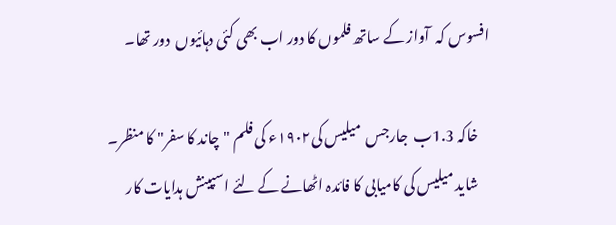افسوس کہ  آواز کے ساتھ فلموں کا دور اب بھی کئی دہائیوں  دور تھا۔

    خاکہ 1.3ب  جارجس  میلیس کی۱۹۰۲ء کی فلم "چاند کا سفر" کا منظر۔
    شاید میلیس کی کامیابی کا فائدہ اٹھانے کے لئے اسپینش ہدایات کار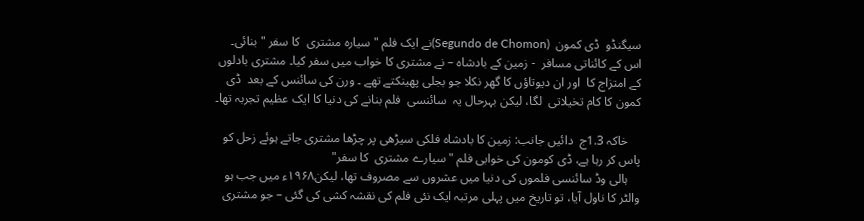سیگنڈو  ڈی کمون  (Segundo de Chomon)نے ایک فلم "سیارہ مشتری  کا سفر " بنائی۔ اس کے کائناتی مسافر  - زمین کے بادشاہ – نے مشتری کا خواب میں سفر کیا۔ مشتری بادلوں کے امتزاج کا  اور ان دیوتاؤں کا گھر نکلا جو بجلی پھینکتے تھے ۔ ورن کی سائنس کے بعد  ڈی  کمون کا کام تخیلاتی  لگا، لیکن بہرحال یہ  سائنسی  فلم بنانے کی دنیا کا ایک عظیم تجربہ تھا۔

    خاکہ 1.3ج  دائیں جانب: زمین کا بادشاہ فلکی سیڑھی پر چڑھا مشتری جاتے ہوئے زحل کو پاس کر رہا ہے، ڈی کومون کی خوابی فلم " سیارے مشتری  کا سفر"
    ہالی وڈ سائنسی فلموں کی دنیا میں عشروں سے مصروف تھا، لیکن۱۹۶۸ء میں جب ہو والٹر کا ناول آیا، تو تاریخ میں پہلی مرتبہ ایک نئی فلم کی نقشہ کشی کی گئی – جو مشتری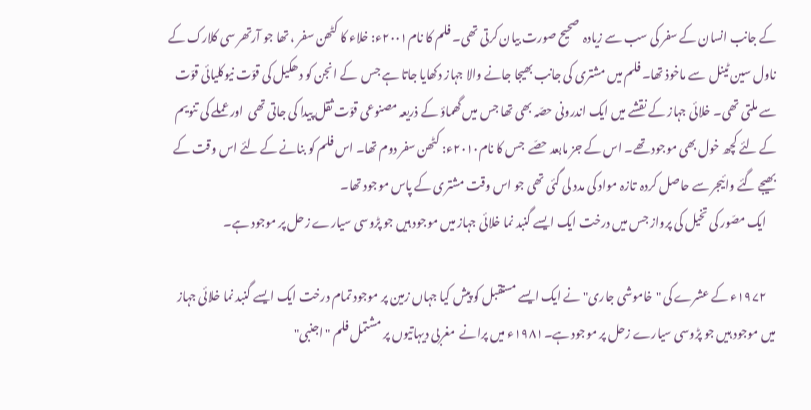کے جانب انسان کے سفر کی سب سے زیادہ  صحیح صورت بیان کرتی تھی۔ فلم کا نام۲۰۰۱ء: خلاء کا کٹھن سفر ، تھا جو آرتھر سی کلارک کے ناول سین ٹینل  سے ماخوذ تھا۔ فلم میں مشتری کی جانب بھیجا جانے والا جہاز دکھایا جاتا ہے جس  کے انجن کو دھکیل کی قوّت نیوکلیائی قوّت  سے ملتی تھی۔ خلائی جہاز کے نقشے میں ایک اندرونی حصّہ بھی تھا جس میں گھماؤ کے ذریعہ مصنوعی قوّت ثقل پیدا کی جاتی تھی  اور عملے کی تنویم کے لئے کچھ خول بھی موجود تھے۔ اس کے جز مابعد حصّے  جس کا نام۲۰۱۰ء: کٹھن سفر دوم تھا۔ اس فلم کو بنانے کے لئے اس وقت کے بھیجے گئے وائیجر سے حاصل کردہ  تازہ مواد کی مدد لی گئی تھی جو اس وقت مشتری کے پاس موجود تھا۔
    ایک مصّور کی تخیل کی پرواز جس میں درخت ایک ایسے گنبد نما خلائی جہاز میں موجود ہیں جو پڑوسی سیارے زحل پر موجود ہے۔

    ۱۹۷۲ء کے عشرے کی "خاموشی جاری" نے ایک ایسے مستقبل کو پیش کیا جہاں زمین پر موجود تمام درخت ایک ایسے گنبد نما خلائی جہاز میں موجود ہیں جو پڑوسی سیارے زحل پر موجود ہے۔۱۹۸۱ء میں پرانے  مغربی دیہاتیوں پر مشتمل فلم "اجنبی"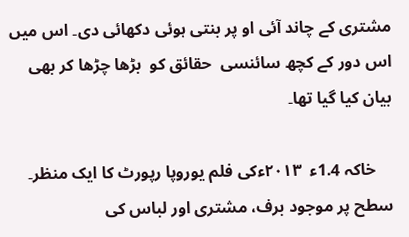مشتری کے چاند آئی او پر بنتی ہوئی دکھائی دی۔ اس میں اس دور کے کچھ سائنسی  حقائق کو  بڑھا چڑھا کر بھی بیان کیا گیا تھا۔

    خاکہ 1.4ء  ۲۰۱۳ءکی فلم یوروپا رپورٹ کا ایک منظر۔ سطح پر موجود برف، مشتری اور لباس کی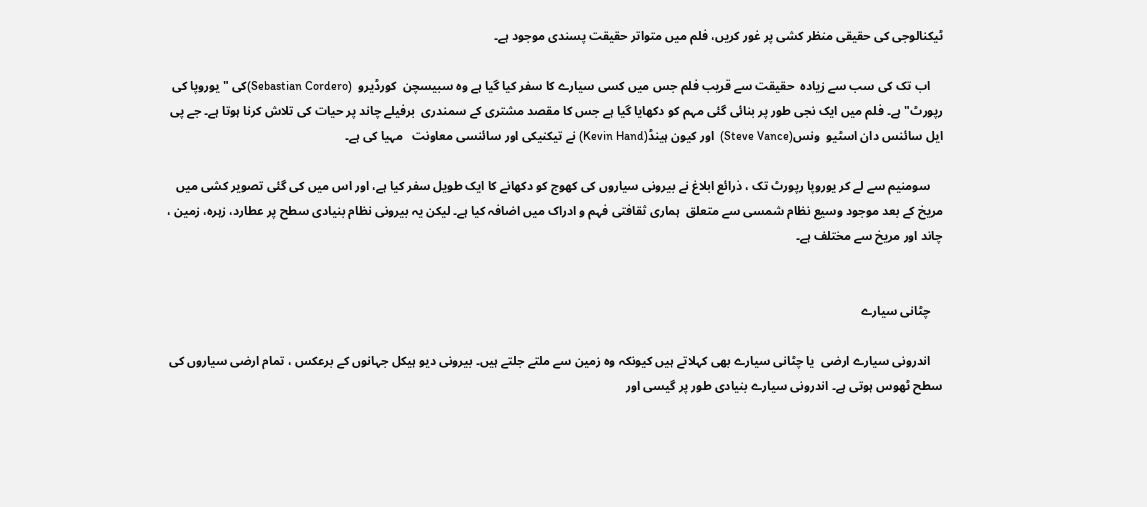ٹیکنالوجی کی حقیقی منظر کشی پر غور کریں، فلم میں متواتر حقیقت پسندی موجود ہے۔

    اب تک کی سب سے زیادہ  حقیقت سے قریب فلم جس میں کسی سیارے کا سفر کیا گیا ہے وہ سبیسچن  کورڈیرو  (Sebastian Cordero)کی "یوروپا کی رپورٹ" ہے۔ فلم میں ایک نجی طور پر بنائی گئی مہم کو دکھایا گیا ہے جس کا مقصد مشتری کے سمندری  برفیلے چاند پر حیات کی تلاش کرنا ہوتا ہے۔ جے پی ایل سائنس دان اسٹیو  ونس(Steve Vance)  اور کیون ہینڈ(Kevin Hand) نے تیکنیکی اور سائنسی معاونت   مہیا کی ہے۔

    سومنیم سے لے کر یوروپا رپورٹ تک ، ذرائع ابلاغ نے بیرونی سیاروں کی کھوج کو دکھانے کا ایک طویل سفر کیا ہے، اور اس میں کی گئی تصویر کشی میں  مریخ کے بعد موجود وسیع نظام شمسی سے متعلق  ہماری ثقافتی فہم و ادراک میں اضافہ کیا ہے۔ لیکن یہ بیرونی نظام بنیادی سطح پر عطارد، زہرہ، زمین ، چاند اور مریخ سے مختلف ہے۔


    چٹانی سیارے

    اندرونی سیارے ارضی  یا چٹانی سیارے بھی کہلاتے ہیں کیونکہ وہ زمین سے ملتے جلتے ہیں۔ بیرونی دیو ہیکل جہانوں کے برعکس ، تمام ارضی سیاروں کی سطح ٹھوس ہوتی ہے۔ اندرونی سیارے بنیادی طور پر گیسی اور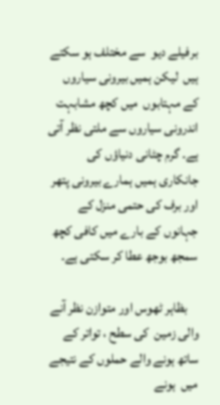برفیلے دیو  سے مختلف ہو سکتے ہیں  لیکن ہمیں بیرونی سیاروں کے مہتابوں  میں کچھ مشابہت اندرونی سیاروں سے ملتی نظر آتی ہے۔ گرم چٹانی دنیاؤں کی جانکاری ہمیں ہمارے بیرونی پتھر اور برف کی حتمی منزل کے جہانوں کے بارے میں کافی کچھ سمجھ بوجھ عطا کر سکتی ہے۔

    بظاہر ٹھوس اور متوازن نظر آنے والی زمین  کی سطح ، تواتر کے ساتھ ہونے والے حملوں کے نتیجے میں  ہونے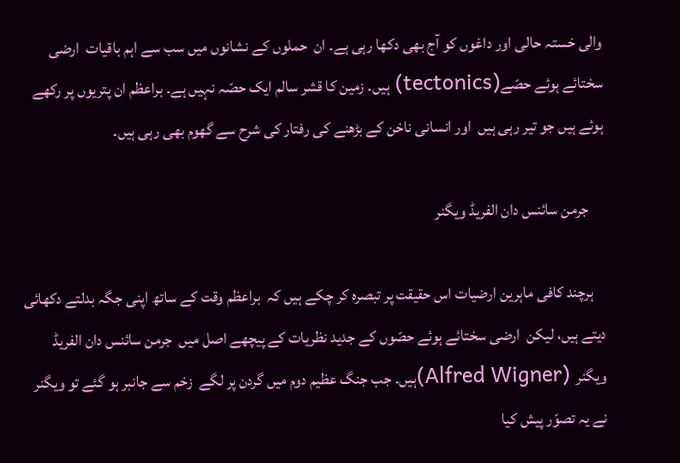والی خستہ حالی اور داغوں کو آج بھی دکھا رہی ہے۔ ان  حملوں کے نشانوں میں سب سے اہم باقیات  ارضی سختائے ہوئے حصّے(tectonics) ہیں۔ زمین کا قشر سالم ایک حصّہ نہیں ہے۔ براعظم ان پتریوں پر رکھے ہوئے ہیں جو تیر رہی ہیں  اور انسانی ناخن کے بڑھنے کی رفتار کی شرح سے گھوم بھی رہی ہیں۔

     جرمن سائنس دان الفریڈ ویگنر

    ہرچند کافی ماہرین ارضیات اس حقیقت پر تبصرہ کر چکے ہیں کہ  براعظم وقت کے ساتھ اپنی جگہ بدلتے دکھائی دیتے ہیں، لیکن  ارضی سختائے ہوئے حصّوں کے جدید نظریات کے پیچھے اصل میں  جرمن سائنس دان الفریڈ ویگنر  (Alfred Wigner)ہیں۔ جب جنگ عظیم دوم میں گردن پر لگے  زخم سے جانبر ہو گئے تو ویگنر  نے یہ تصوّر پیش کیا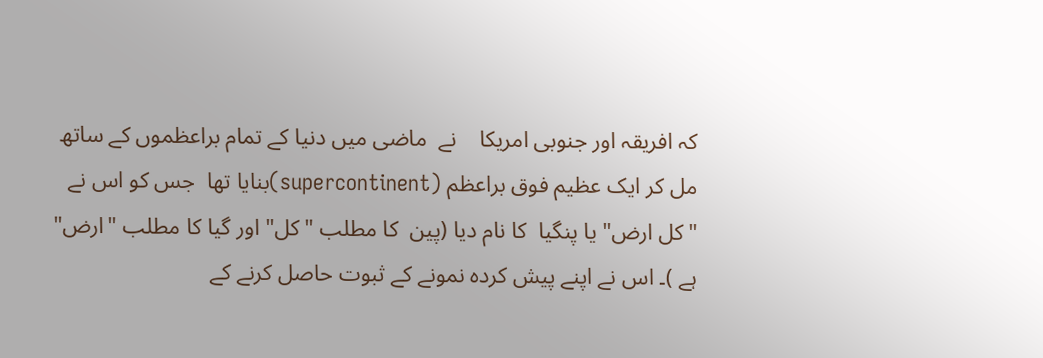کہ افریقہ اور جنوبی امریکا    نے  ماضی میں دنیا کے تمام براعظموں کے ساتھ  مل کر ایک عظیم فوق براعظم (supercontinent)بنایا تھا  جس کو اس نے "کل ارض" یا پنگیا  کا نام دیا (پین  کا مطلب "کل" اور گیا کا مطلب "ارض" ہے )۔ اس نے اپنے پیش کردہ نمونے کے ثبوت حاصل کرنے کے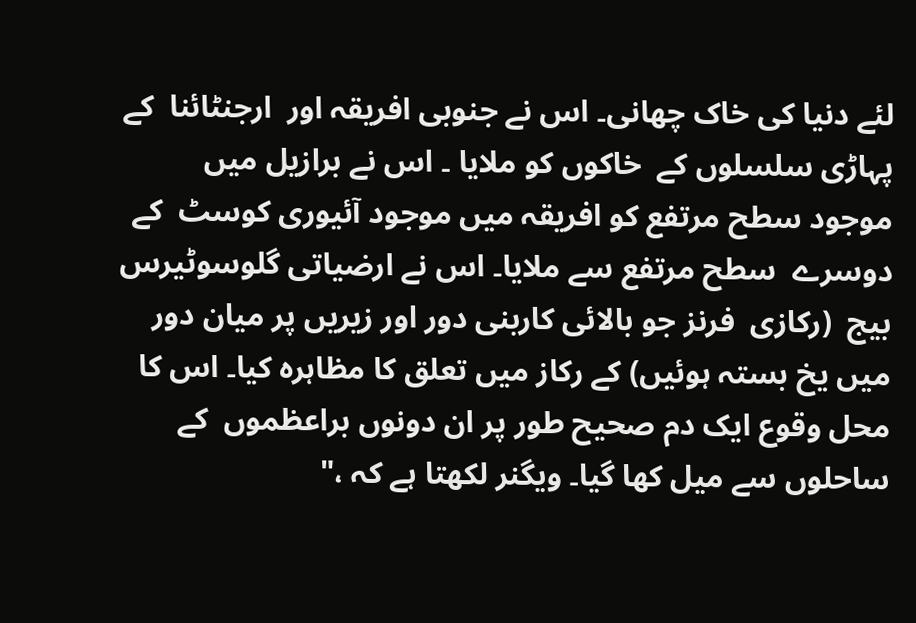لئے دنیا کی خاک چھانی۔ اس نے جنوبی افریقہ اور  ارجنٹائنا  کے پہاڑی سلسلوں کے  خاکوں کو ملایا ۔ اس نے برازیل میں موجود سطح مرتفع کو افریقہ میں موجود آئیوری کوسٹ  کے دوسرے  سطح مرتفع سے ملایا۔ اس نے ارضیاتی گلوسوٹیرس  بیج  (رکازی  فرنز جو بالائی کاربنی دور اور زیریں پر میان دور میں یخ بستہ ہوئیں) کے رکاز میں تعلق کا مظاہرہ کیا۔ اس کا محل وقوع ایک دم صحیح طور پر ان دونوں براعظموں  کے ساحلوں سے میل کھا گیا۔ ویگنر لکھتا ہے کہ ،"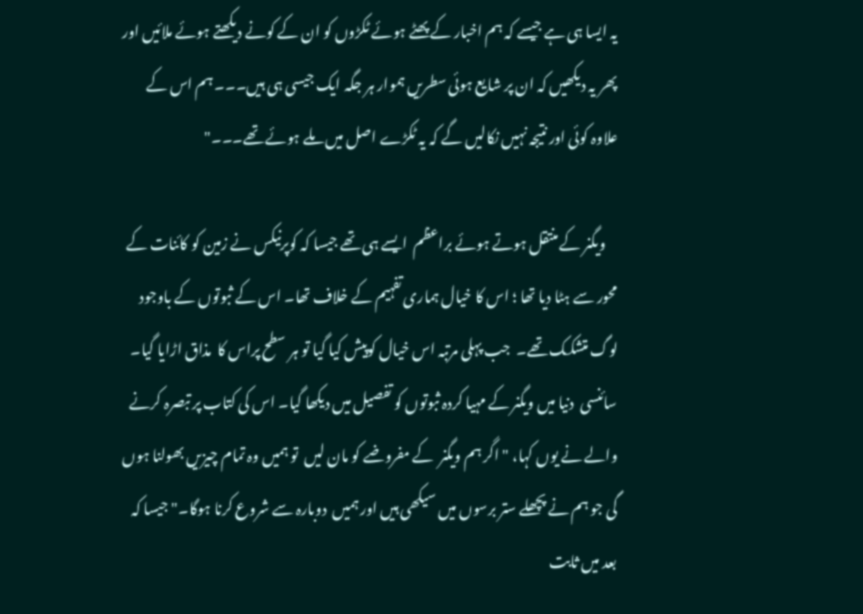یہ ایسا ہی ہے جیسے کہ ہم اخبار کے پھٹے ہوئے ٹکڑوں کو ان کے کونے دیکھتے ہوئے ملائیں اور پھر یہ دیکھیں کہ ان پر شایع ہوئی سطریں ہموار ہر جگہ ایک جیسی ہی ہیں۔۔۔ ہم اس کے علاوہ کوئی اور نتیجہ نہیں نکالیں گے کہ یہ ٹکڑے اصل میں ملے ہوئے تھے۔۔۔"

    ویگنر کے منتقل ہوتے ہوئے براعظم  ایسے ہی تھے جیسا کہ کوپرنیکس نے زمین کو کائنات کے محور سے ہٹا دیا تھا ؛ اس کا خیال ہماری تفہیم کے خلاف تھا۔ اس کے ثبوتوں کے باوجود لوگ متشکک تھے۔  جب پہلی مرتبہ اس خیال کوپیش کیا گیا تو ہر سطح پراس کا  مذاق اڑایا گیا۔ سائنسی  دنیا میں ویگنر کے مہیا کردہ ثبوتوں کو تفصیل میں دیکھا گیا۔ اس کی کتاب پر تبصرہ کرنے والے نے یوں کہا، " اگر ہم ویگنر  کے مفروضے کو مان لیں  تو ہمیں وہ تمام چیزیں بھولنا ہوں گی جو ہم نے پچھلے ستر برسوں میں سیکھی ہیں اور ہمیں  دوبارہ سے شروع کرنا ہوگا۔" جیسا کہ بعد میں ثابت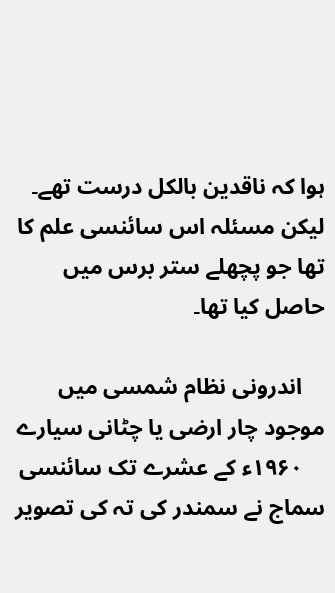ہوا کہ ناقدین بالکل درست تھے۔ لیکن مسئلہ اس سائنسی علم کا تھا جو پچھلے ستر برس میں  حاصل کیا تھا۔

    اندرونی نظام شمسی میں موجود چار ارضی یا چٹانی سیارے
    ۱۹۶۰ء کے عشرے تک سائنسی سماج نے سمندر کی تہ کی تصویر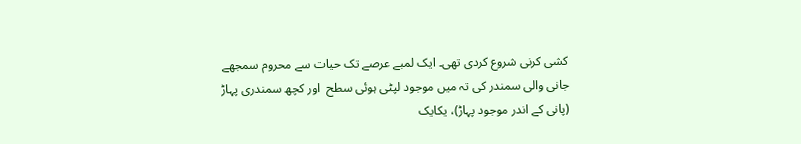کشی کرنی شروع کردی تھی۔ ایک لمبے عرصے تک حیات سے محروم سمجھے جانی والی سمندر کی تہ میں موجود لپٹی ہوئی سطح  اور کچھ سمندری پہاڑ (پانی کے اندر موجود پہاڑ)، یکایک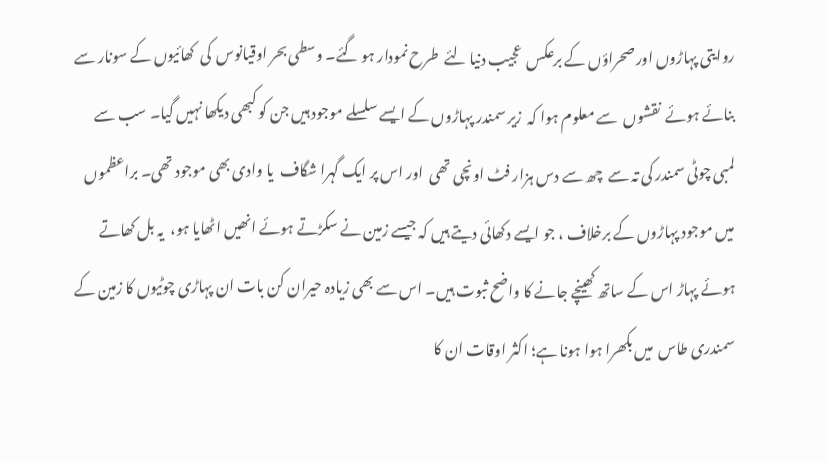روایتی پہاڑوں اور صحراؤں کے برعکس  عجیب دنیا لئے  طرح نمودار ہو گئے۔ وسطی بحر اوقیانوس  کی  کھائیوں کے سونار سے بنائے ہوئے  نقشوں  سے معلوم ہوا کہ  زیر سمندر پہاڑوں کے ایسے سلسلے موجود ہیں جن کو کبھی دیکھا نہیں گیا۔ سب سے لمبی چوٹی سمندر کی تہ سے  چھ سے دس ہزار فٹ اونچی تھی  اور اس پر ایک گہرا شگاف  یا وادی بھی موجود تھی۔ براعظموں  میں موجود پہاڑوں کے برخلاف ، جو ایسے دکھائی دیتے ہیں کہ جیسے زمین نے سکڑتے ہوئے انھیں اٹھایا ہو،  یہ بل کھاتے ہوئے پہاڑ اس کے ساتھ کھینچے جانے کا واضح ثبوت ہیں۔ اس سے بھی زیادہ حیران کن بات ان پہاڑی چوٹیوں کا زمین کے سمندری طاس  میں بکھرا ہوا ہونا ہے؛ اکثر اوقات ان کا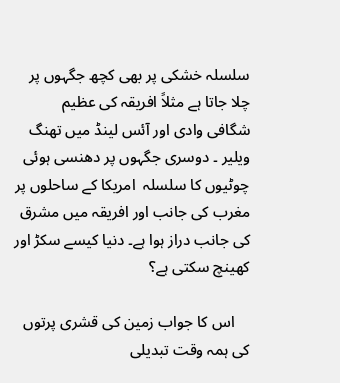سلسلہ خشکی پر بھی کچھ جگہوں پر چلا جاتا ہے مثلاً افریقہ کی عظیم  شگافی وادی اور آئس لینڈ میں تھنگ ویلیر ۔ دوسری جگہوں پر دھنسی ہوئی چوٹیوں کا سلسلہ  امریکا کے ساحلوں پر مغرب کی جانب اور افریقہ میں مشرق کی جانب دراز ہوا ہے۔ دنیا کیسے سکڑ اور کھینچ سکتی ہے؟

    اس کا جواب زمین کی قشری پرتوں کی ہمہ وقت تبدیلی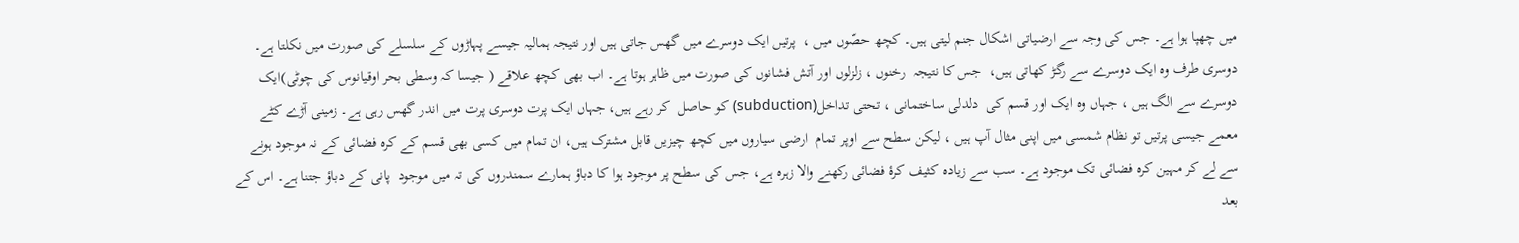میں چھپا ہوا ہے۔ جس کی وجہ سے ارضیاتی اشکال جنم لیتی ہیں۔ کچھ حصّوں میں ،  پرتیں ایک دوسرے میں گھس جاتی ہیں اور نتیجہ ہمالیہ جیسے پہاڑوں کے سلسلے کی صورت میں نکلتا ہے۔ دوسری طرف وہ ایک دوسرے سے رگڑ کھاتی ہیں،  جس کا نتیجہ  رخنوں ، زلزلوں اور آتش فشانوں کی صورت میں ظاہر ہوتا ہے۔ اب بھی کچھ علاقے ( جیسا کہ وسطی بحر اوقیانوس کی چوٹی)ایک دوسرے سے الگ ہیں ، جہاں وہ ایک اور قسم کی  دلدلی ساختمانی ، تحتی تداخل(subduction) کو حاصل  کر رہے ہیں، جہاں ایک پرت دوسری پرت میں اندر گھس رہی ہے۔ زمینی آڑے کٹے معمے جیسی پرتیں تو نظام شمسی میں اپنی مثال آپ ہیں ، لیکن سطح سے اوپر تمام  ارضی سیاروں میں کچھ چیزیں قابل مشترک ہیں، ان تمام میں کسی بھی قسم کے کرہ فضائی کے نہ موجود ہونے سے لے کر مہین کرہ فضائی تک موجود ہے۔ سب سے زیادہ کثیف کرۂ فضائی رکھنے والا زہرہ ہے، جس کی سطح پر موجود ہوا کا دباؤ ہمارے سمندروں کی تہ میں موجود  پانی کے دباؤ جتنا ہے۔ اس کے بعد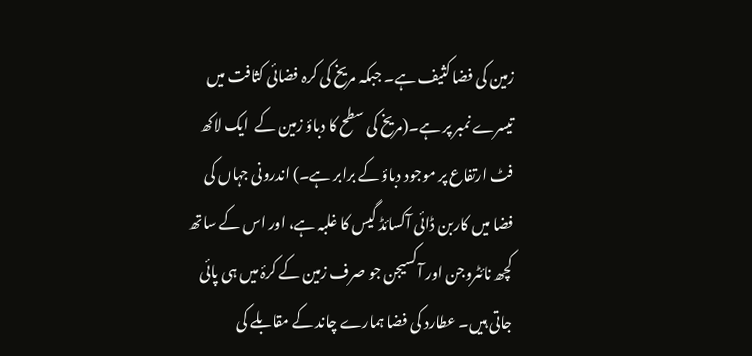زمین کی فضا کثیف ہے۔ جبکہ مریخ کی کرہ فضائی کثافت میں تیسرے نمبر پر ہے۔(مریخ کی سطح کا دباؤ زمین کے  ایک لاکھ فٹ ارتفاع پر موجود دباؤ کے برابر ہے۔) اندرونی جہاں کی فضا میں کاربن ڈائی آکسائڈ گیس کا غلبہ ہے، اور اس کے ساتھ کچھ نائٹروجن اور آکسیجن جو صرف زمین کے کرۂ میں ہی پائی جاتی ہیں۔ عطارد کی فضا ہمارے چاند کے مقابلے کی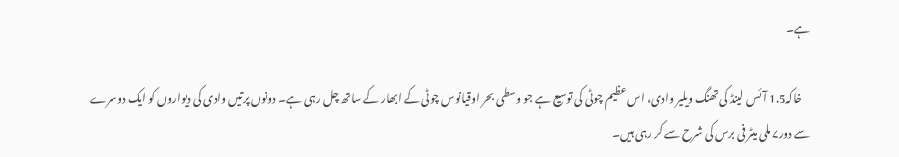ہے۔

    خاکہ1.5 آئس لینڈ کی تھنگ ویلیر وادی، اس عظیم چوٹی کی توسیع ہے جو وسطی بحر اوقیانوس چوٹی کے ابھار کے ساتھ چل رہی ہے۔ دونوں پرتیں وادی کی دیواروں کو ایک دوسرے سے دور۷ ملی میٹر فی برس کی شرح سے کر رہی ہیں۔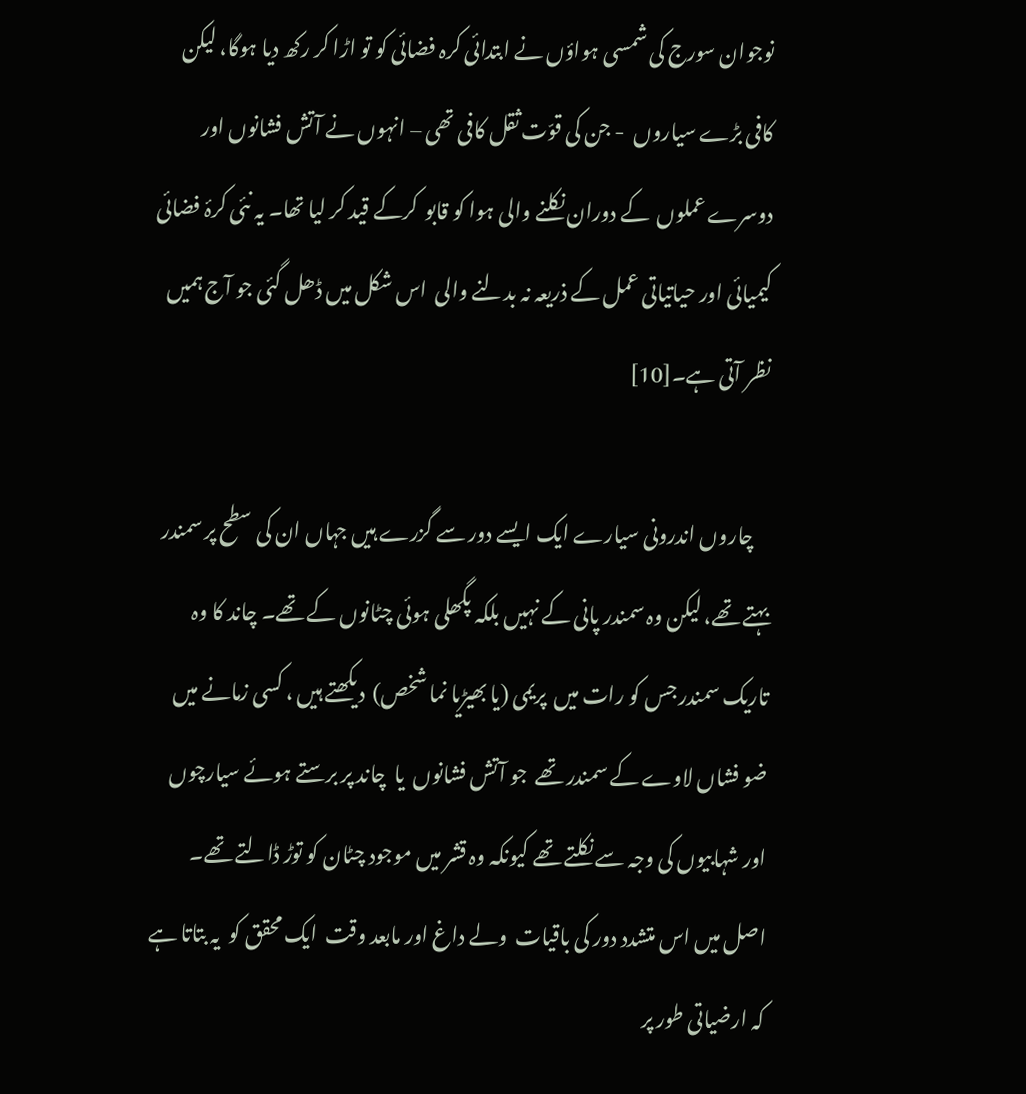نوجوان سورج کی شمسی ہواؤں نے ابتدائی کرہ فضائی کو تو اڑا کر رکھ دیا ہوگا، لیکن کافی بڑے سیاروں  - جن کی قوّت ثقل کافی تھی – انہوں نے آتش فشانوں اور دوسرے عملوں  کے دوران نکلنے والی ہوا کو قابو  کرکے قید کر لیا تھا۔ یہ نئی کرۂ فضائی کیمیائی اور حیاتیاتی عمل کے ذریعہ نہ بدلنے والی  اس شکل میں ڈھل گئی جو آج ہمیں نظر آتی ہے۔[10]

    چاروں اندرونی سیارے ایک ایسے دور سے گزرے ہیں جہاں ان کی سطح پر سمندر بہتے تھے، لیکن وہ سمندر پانی کے نہیں بلکہ پگھلی ہوئی چٹانوں کے تھے۔ چاند کا وہ تاریک سمندر جس کو رات میں  پریمی (یا بھیڑیا نما شخص)  دیکھتے ہیں ، کسی زمانے میں ضو فشاں لاوے کے سمندر تھے  جو آتش فشانوں  یا  چاند پر برستے ہوئے سیارچوں اور شہابیوں کی وجہ سے نکلتے تھے کیونکہ وہ قشر میں موجود چٹان کو توڑ ڈالتے تھے۔ اصل میں اس متشدد دور کی باقیات  ولے داغ اور مابعد وقت  ایک محقق کو  یہ بتاتا ہے کہ ارضیاتی طور پر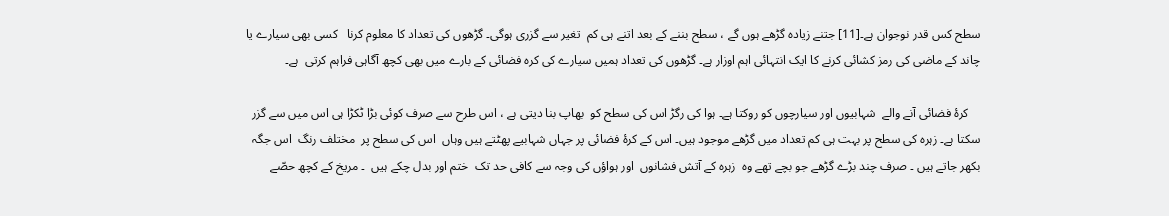سطح کس قدر نوجوان ہے۔[11] جتنے زیادہ گڑھے ہوں گے ، سطح بننے کے بعد اتنے ہی کم  تغیر سے گزری ہوگی۔ گڑھوں کی تعداد کا معلوم کرنا   کسی بھی سیارے یا چاند کے ماضی کی رمز کشائی کرنے کا ایک انتہائی اہم اوزار ہے۔ گڑھوں کی تعداد ہمیں سیارے کی کرہ فضائی کے بارے میں بھی کچھ آگاہی فراہم کرتی  ہے۔

    کرۂ فضائی آنے والے  شہابیوں اور سیارچوں کو روکتا ہے۔ ہوا کی رگڑ اس کی سطح کو  بھاپ بنا دیتی ہے ، اس طرح سے صرف کوئی بڑا ٹکڑا ہی اس میں سے گزر سکتا ہے۔ زہرہ کی سطح پر بہت ہی کم تعداد میں گڑھے موجود ہیں۔ اس کے کرۂ فضائی پر جہاں شہابیے پھٹتے ہیں وہاں  اس کی سطح پر  مختلف رنگ  اس جگہ بکھر جاتے ہیں ۔ صرف چند بڑے گڑھے جو بچے تھے وہ  زہرہ کے آتش فشانوں  اور ہواؤں کی وجہ سے کافی حد تک  ختم اور بدل چکے ہیں  ۔ مریخ کے کچھ حصّے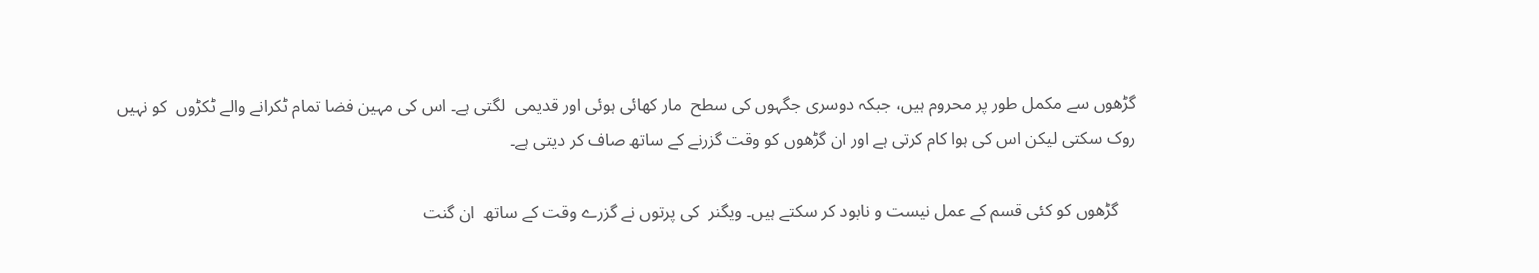گڑھوں سے مکمل طور پر محروم ہیں، جبکہ دوسری جگہوں کی سطح  مار کھائی ہوئی اور قدیمی  لگتی ہے۔ اس کی مہین فضا تمام ٹکرانے والے ٹکڑوں  کو نہیں روک سکتی لیکن اس کی ہوا کام کرتی ہے اور ان گڑھوں کو وقت گزرنے کے ساتھ صاف کر دیتی ہے۔

    گڑھوں کو کئی قسم کے عمل نیست و نابود کر سکتے ہیں۔ ویگنر  کی پرتوں نے گزرے وقت کے ساتھ  ان گنت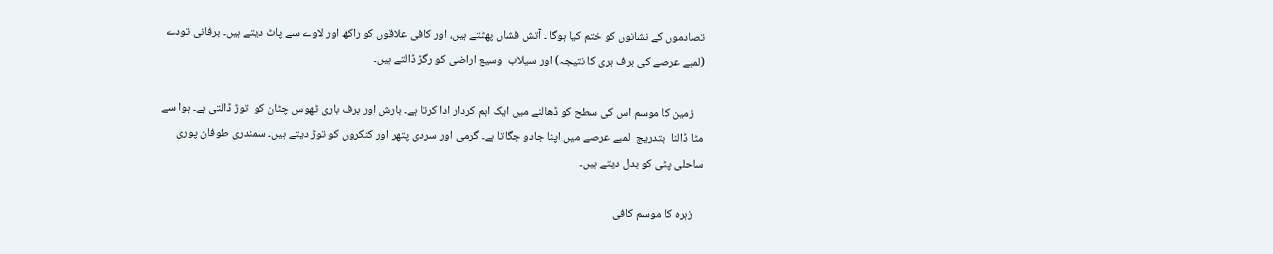تصادموں کے نشانوں کو ختم کیا ہوگا ۔ آتش فشاں پھٹتے ہیں، اور کافی علاقوں کو راکھ اور لاوے سے پاٹ دیتے ہیں۔ برفانی تودے (لمبے عرصے کی برف بری کا نتیجہ) اور سیلاب  وسیع اراضی کو رگڑ ڈالتے ہیں۔

    زمین کا موسم اس کی سطح کو ڈھالنے میں ایک اہم کردار ادا کرتا ہے۔ بارش اور برف باری ٹھوس چٹان کو  توڑ ڈالتی ہے۔ ہوا سے  مٹا ڈالنا  بتدریج  لمبے عرصے میں اپنا جادو جگاتا ہے۔ گرمی اور سردی پتھر اور کنکروں کو توڑ دیتے ہیں۔ سمندری طوفان پوری ساحلی پٹی کو بدل دیتے ہیں۔

    زہرہ کا موسم کافی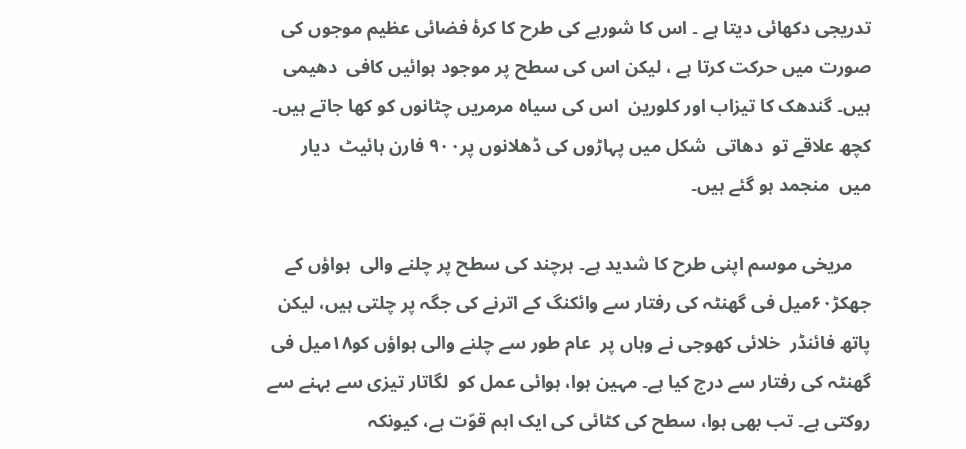تدریجی دکھائی دیتا ہے ۔ اس کا شوربے کی طرح کا کرۂ فضائی عظیم موجوں کی صورت میں حرکت کرتا ہے ، لیکن اس کی سطح پر موجود ہوائیں کافی  دھیمی ہیں۔ گندھک کا تیزاب اور کلورین  اس کی سیاہ مرمریں چٹانوں کو کھا جاتے ہیں۔ کچھ علاقے تو  دھاتی  شکل میں پہاڑوں کی ڈھلانوں پر۹۰۰ فارن ہائیٹ  دیار میں  منجمد ہو گئے ہیں۔

    مریخی موسم اپنی طرح کا شدید ہے۔ ہرچند کی سطح پر چلنے والی  ہواؤں کے جھکڑ۶۰میل فی گھنٹہ کی رفتار سے وائکنگ کے اترنے کی جگہ پر چلتی ہیں، لیکن پاتھ فائنڈر  خلائی کھوجی نے وہاں پر  عام طور سے چلنے والی ہواؤں کو۱۸میل فی گھنٹہ کی رفتار سے درج کیا ہے۔ مہین ہوا، ہوائی عمل کو  لگاتار تیزی سے بہنے سے روکتی ہے۔ تب بھی ہوا، سطح کی کٹائی کی ایک اہم قوّت ہے، کیونکہ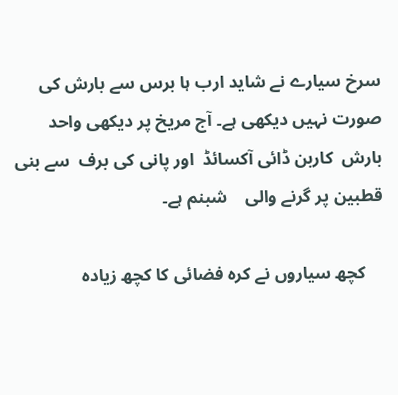سرخ سیارے نے شاید ارب ہا برس سے بارش کی صورت نہیں دیکھی ہے۔ آج مریخ پر دیکھی واحد بارش  کاربن ڈائی آکسائڈ  اور پانی کی برف  سے بنی قطبین پر گرنے والی    شبنم ہے۔

    کچھ سیاروں نے کرہ فضائی کا کچھ زیادہ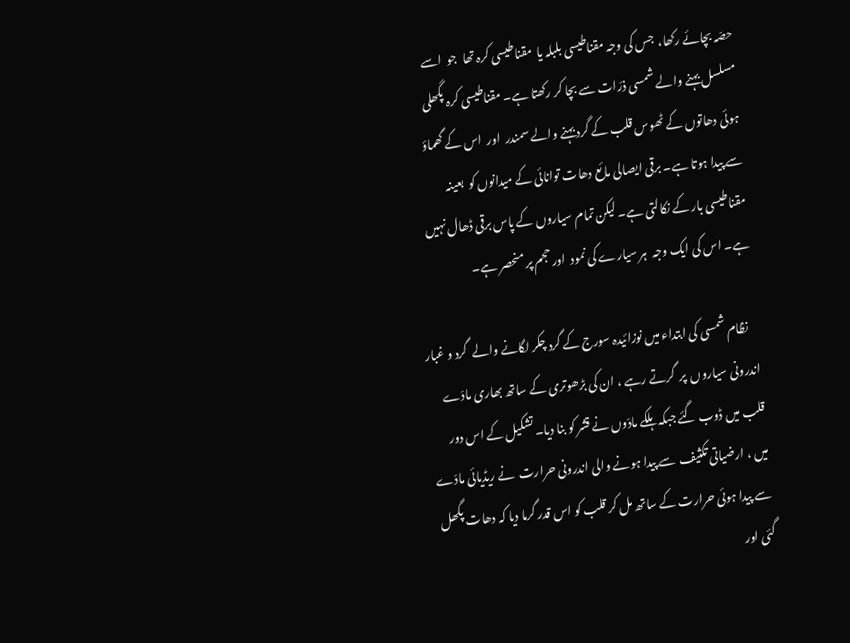حصّہ بچائے رکھا،  جس کی وجہ مقناطیسی بلبلہ یا  مقناطیسی کرہ تھا  جو  اسے مسلسل بہنے والے شمسی ذرّات سے بچا کر رکھتا ہے۔ مقناطیسی کرہ پگھلی ہوئی دھاتوں کے ٹھوس قلب کے گرد بہنے والے سمندر  اور  اس کے گھماؤ سے پیدا ہوتا ہے۔ برقی ایصالی مائع دھات توانائی کے میدانوں کو  بعینہ  مقناطیسی بار کے نکالتی ہے۔ لیکن تمام سیاروں کے پاس برقی ڈھال نہیں ہے۔ اس کی ایک وجہ  ہر سیارے کی نمود  اور حجم پر منحصر ہے۔

    نظام شمسی کی ابتداء میں نوزائیدہ سورج کے گرد چکر لگانے والے  گرد و غبار  اندرونی سیاروں  پر  گرتے رہے ، ان کی بڑھوتری کے ساتھ بھاری مادّے قلب میں ڈوب گئے جبکہ ہلکے مادّوں نے قشر کو بنا دیا۔ تشکیل کے اس دور میں ، ارضیاتی تکثیف  سے پیدا ہونے والی اندرونی حرارت  نے ریڈیائی مادّے سے پیدا ہوئی حرارت کے ساتھ مل کر قلب کو اس قدر گرما دیا کہ دھات پگھل گئی اور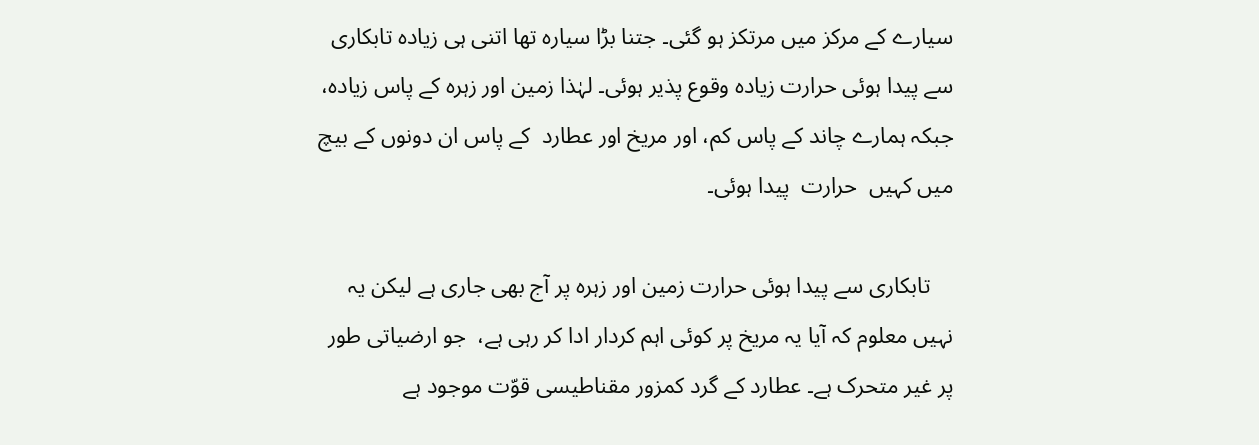سیارے کے مرکز میں مرتکز ہو گئی۔ جتنا بڑا سیارہ تھا اتنی ہی زیادہ تابکاری سے پیدا ہوئی حرارت زیادہ وقوع پذیر ہوئی۔ لہٰذا زمین اور زہرہ کے پاس زیادہ، جبکہ ہمارے چاند کے پاس کم، اور مریخ اور عطارد  کے پاس ان دونوں کے بیچ میں کہیں  حرارت  پیدا ہوئی۔

    تابکاری سے پیدا ہوئی حرارت زمین اور زہرہ پر آج بھی جاری ہے لیکن یہ نہیں معلوم کہ آیا یہ مریخ پر کوئی اہم کردار ادا کر رہی ہے،  جو ارضیاتی طور پر غیر متحرک ہے۔ عطارد کے گرد کمزور مقناطیسی قوّت موجود ہے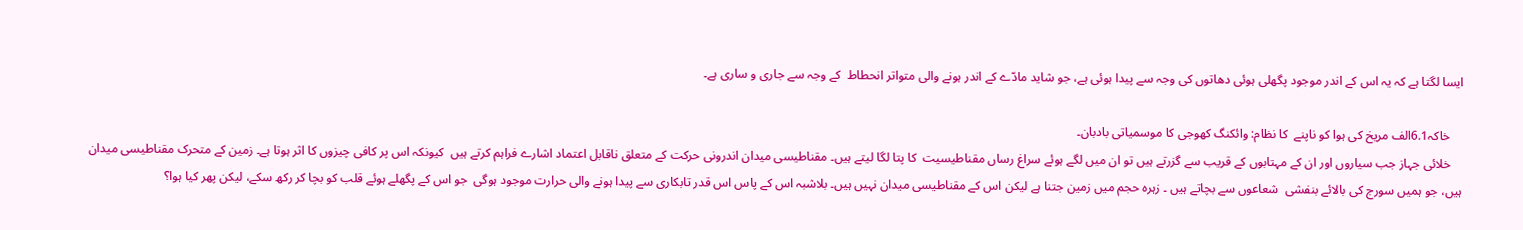ایسا لگتا ہے کہ یہ اس کے اندر موجود پگھلی ہوئی دھاتوں کی وجہ سے پیدا ہوئی ہے، جو شاید مادّے کے اندر ہونے والی متواتر انحطاط  کے وجہ سے جاری و ساری ہے۔

    خاکہ6.1الف مریخ کی ہوا کو ناپنے  کا نظام: وائکنگ کھوجی کا موسمیاتی بادبان۔
    خلائی جہاز جب سیاروں اور ان کے مہتابوں کے قریب سے گزرتے ہیں تو ان میں لگے ہوئے سراغ رساں مقناطیسیت  کا پتا لگا لیتے ہیں۔ مقناطیسی میدان اندرونی حرکت کے متعلق ناقابل اعتماد اشارے فراہم کرتے ہیں  کیونکہ اس پر کافی چیزوں کا اثر ہوتا ہے۔ زمین کے متحرک مقناطیسی میدان ہیں، جو ہمیں سورج کی بالائے بنفشی  شعاعوں سے بچاتے ہیں ۔ زہرہ حجم میں زمین جتنا ہے لیکن اس کے مقناطیسی میدان نہیں ہیں۔ بلاشبہ اس کے پاس اس قدر تابکاری سے پیدا ہونے والی حرارت موجود ہوگی  جو اس کے پگھلے ہوئے قلب کو بچا کر رکھ سکے، لیکن پھر کیا ہوا؟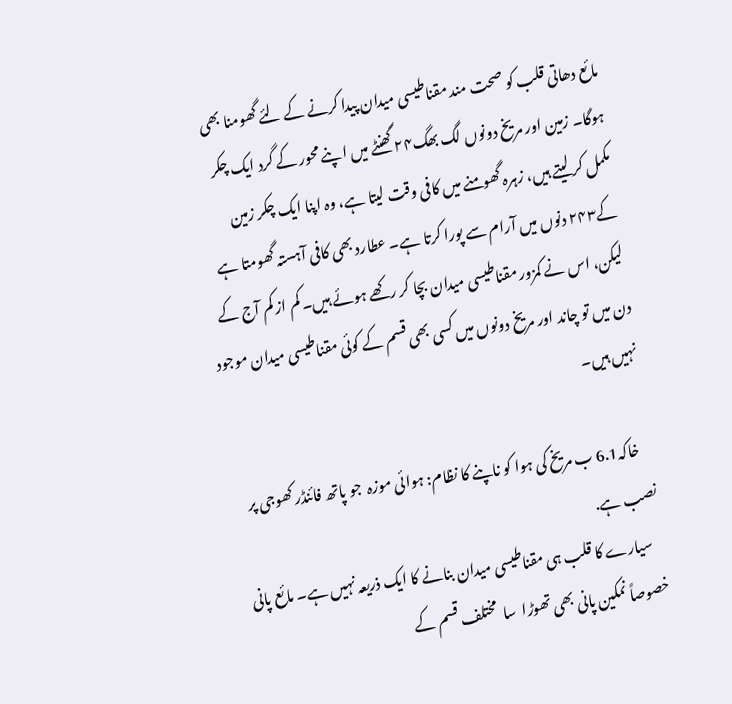مائع دھاتی قلب کو صحت مند مقناطیسی میدان پیدا کرنے کے لئے گھومنا بھی ہوگا۔ زمین اور مریخ دونوں لگ بھگ۲۴ گھنٹے میں اپنے محور کے گرد ایک چکر مکمل کر لیتے ہیں، زہرہ گھومنے میں کافی وقت لیتا ہے، وہ اپنا ایک چکر زمین کے۲۴۳ دنوں میں آرام سے پورا کرتا ہے۔ عطارد بھی کافی آہستہ گھومتا ہے لیکن، اس نے کمزور مقناطیسی میدان بچا کر رکھے ہوئے ہیں۔ کم از کم آج کے دن میں تو چاند اور مریخ دونوں میں کسی بھی قسم کے کوئی مقناطیسی میدان موجود نہیں ہیں۔

    خاکہ6.1 ب مریخ کی ہوا کو ناپنے کا نظام: ہوائی موزہ  جو پاتھ فائنڈر کھوجی پر نصب ہے.
    سیارے کا قلب ہی مقناطیسی میدان بنانے کا ایک ذریعہ نہیں ہے۔ مائع پانی خصوصاً نمکین پانی بھی تھوڑا  سا  مختلف قسم کے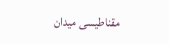مقناطیسی میدان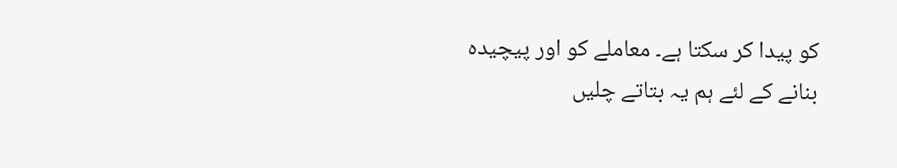کو پیدا کر سکتا ہے۔ معاملے کو اور پیچیدہ بنانے کے لئے ہم یہ بتاتے چلیں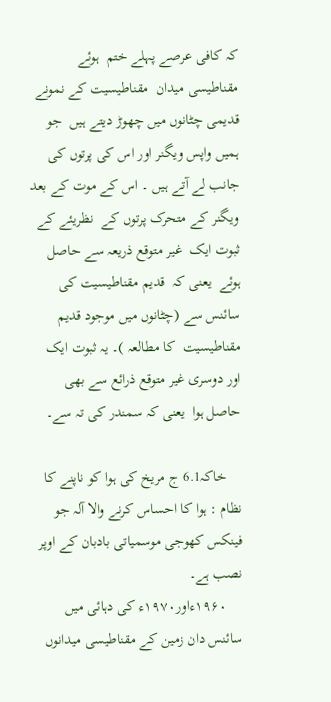کہ کافی عرصے پہلے ختم  ہوئے مقناطیسی میدان  مقناطیسیت کے نمونے قدیمی چٹانوں میں چھوڑ دیتے ہیں  جو ہمیں واپس ویگنر اور اس کی پرتوں کی جانب لے آتے ہیں ۔ اس کے موت کے بعد ویگنر کے متحرک پرتوں کے  نظریئے کے ثبوت ایک  غیر متوقع ذریعہ سے حاصل ہوئے  یعنی کہ  قدیم مقناطیسیت کی  سائنس سے (چٹانوں میں موجود قدیم مقناطیسیت  کا مطالعہ )۔ یہ ثبوت ایک اور دوسری غیر متوقع ذرائع سے بھی حاصل ہوا  یعنی کہ سمندر کی تہ سے۔

    خاکہ6.1 ج مریخ کی ہوا کو ناپنے کا نظام : ہوا کا احساس کرنے والا آلہ جو فینکس کھوجی موسمیاتی بادبان کے اوپر نصب ہے۔
    ۱۹۶۰ءاور۱۹۷۰ء کی دہائی میں سائنس دان زمین کے مقناطیسی میدانوں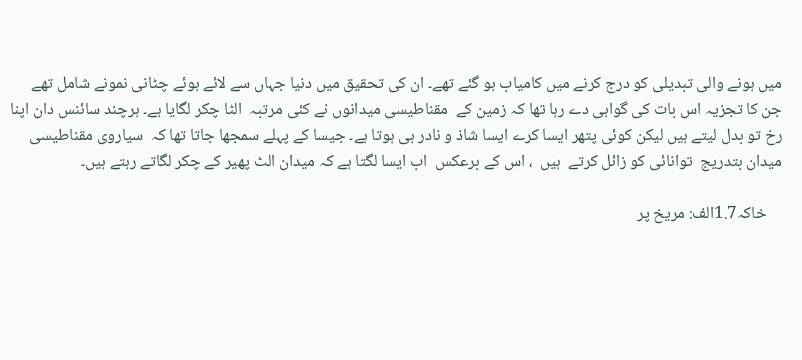میں ہونے والی تبدیلی کو درج کرنے میں کامیاب ہو گئے تھے۔ ان کی تحقیق میں دنیا جہاں سے لائے ہوئے چٹانی نمونے شامل تھے جن کا تجزیہ اس بات کی گواہی دے رہا تھا کہ زمین کے  مقناطیسی میدانوں نے کئی مرتبہ  الٹا چکر لگایا ہے۔ ہرچند سائنس دان اپنا  رخ تو بدل لیتے ہیں لیکن کوئی پتھر ایسا کرے ایسا شاذ و نادر ہی ہوتا ہے۔ جیسا کے پہلے سمجھا جاتا تھا کہ  سیاروی مقناطیسی میدان بتدریج  توانائی کو زائل کرتے  ہیں  ، اس کے برعکس  اب ایسا لگتا ہے کہ میدان الٹ پھیر کے چکر لگاتے رہتے ہیں۔

    خاکہ1.7الف: مریخ پر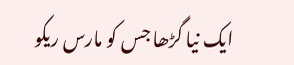ایک نیا گڑھا جس کو مارس ریکو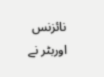نائزنس  اوربٹر نے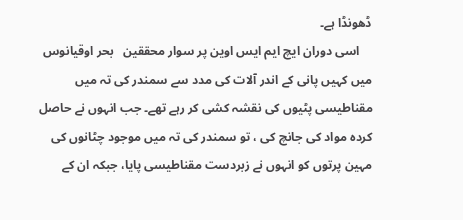ڈھونڈا ہے۔
    اسی دوران ایچ ایم ایس اوین پر سوار محققین   بحر اوقیانوس میں کہیں پانی کے اندر آلات کی مدد سے سمندر کی تہ میں مقناطیسی پٹیوں کی نقشہ کشی کر رہے تھے۔ جب انہوں نے حاصل کردہ مواد کی جانچ کی ، تو سمندر کی تہ میں موجود چٹانوں کی مہین پرتوں کو انہوں نے زبردست مقناطیسی پایا، جبکہ ان کے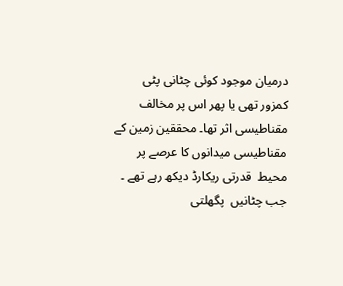درمیان موجود کوئی چٹانی پٹی کمزور تھی یا پھر اس پر مخالف مقناطیسی اثر تھا۔ محققین زمین کے مقناطیسی میدانوں کا عرصے پر محیط  قدرتی ریکارڈ دیکھ رہے تھے ۔ جب چٹانیں  پگھلتی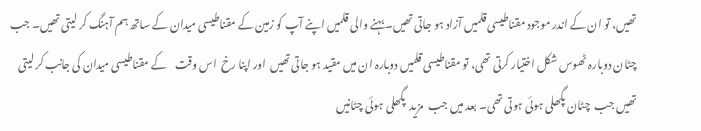تھیں، تو ان کے اندر موجود مقناطیسی قلمیں آزاد ہو جاتی تھیں۔ بہنے والی قلمیں اپنے آپ کو زمین کے مقناطیسی میدان کے ساتھ ہم آہنگ کر لیتی تھیں۔ جب چٹان دوبارہ ٹھوس شکل اختیار کرتی تھی، تو مقناطیسی قلمیں دوبارہ ان میں مقید ہو جاتی تھیں  اور اپنا رخ  اس وقت    کے مقناطیسی میدان کی جانب کر لیتی تھیں جب  چٹان پگھلی ہوئی ہوتی تھی۔ بعد میں جب  مزید  پگھلی ہوئی چٹانیں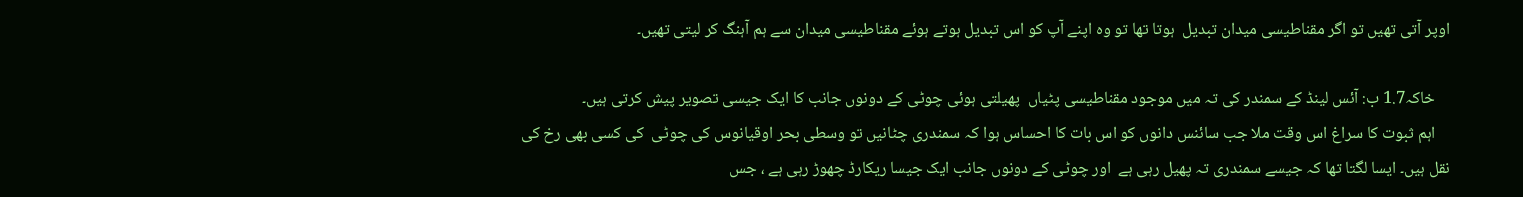اوپر آتی تھیں تو اگر مقناطیسی میدان تبدیل  ہوتا تھا تو وہ اپنے آپ کو اس تبدیل ہوتے ہوئے مقناطیسی میدان سے ہم آہنگ کر لیتی تھیں۔

    خاکہ1.7 ب: آئس لینڈ کے سمندر کی تہ میں موجود مقناطیسی پٹیاں  پھیلتی ہوئی چوٹی کے دونوں جانب کا ایک جیسی تصویر پیش کرتی ہیں۔
    اہم ثبوت کا سراغ اس وقت ملا جب سائنس دانوں کو اس بات کا احساس ہوا کہ سمندری چٹانیں تو وسطی بحر اوقیانوس کی چوٹی  کی کسی بھی رخ کی نقل ہیں۔ ایسا لگتا تھا کہ جیسے سمندری تہ پھیل رہی ہے  اور چوٹی کے دونوں جانب ایک جیسا ریکارڈ چھوڑ رہی ہے ، جس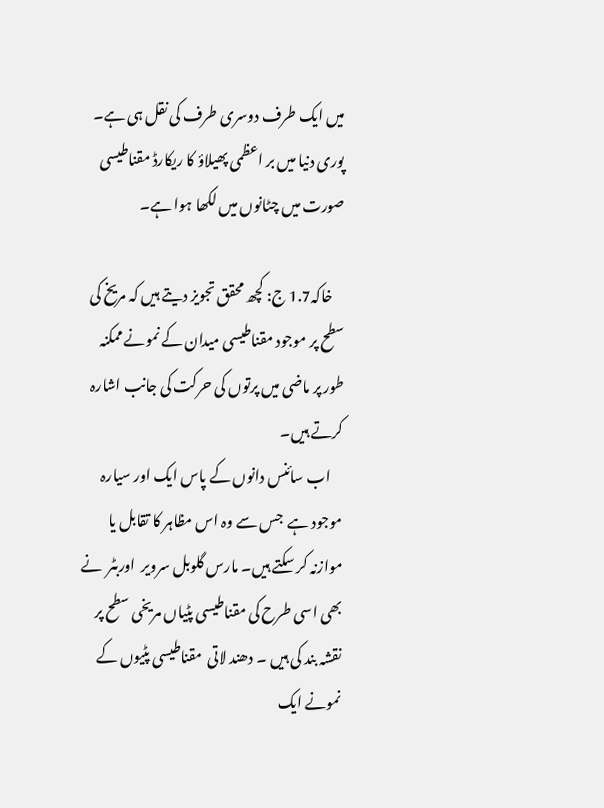میں ایک طرف دوسری طرف کی نقل ہی ہے۔ پوری دنیا میں بر اعظمی پھیلاؤ کا ریکارڈ مقناطیسی صورت میں چٹانوں میں لکھا ہوا ہے۔

    خاکہ1.7 ج: کچھ محقق تجویز دیتے ہیں کہ مریخ کی سطح پر موجود مقناطیسی میدان کے نمونے ممکنہ طور پر ماضی میں پرتوں کی حرکت کی جانب اشارہ کرتے ہیں۔
    اب سائنس دانوں کے پاس ایک اور سیارہ موجود ہے  جس سے وہ اس مظاہر کا تقابل یا موازنہ کر سکتے ہیں۔ مارس گلوبل سرویر  اوربٹر  نے بھی اسی طرح کی مقناطیسی پٹیاں مریخی سطح پر نقشہ بند کی ہیں ۔ دھند لاتی  مقناطیسی پٹیوں کے نمونے ایک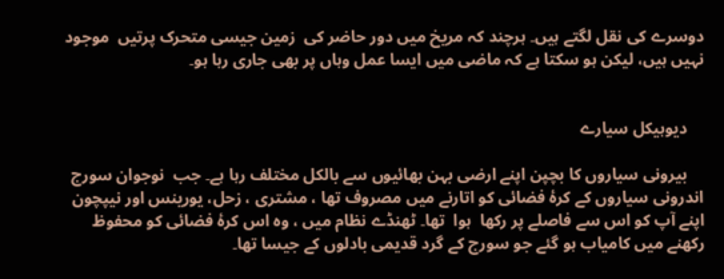دوسرے کی نقل لگتے ہیں۔ ہرچند کہ مریخ میں دور حاضر کی  زمین جیسی متحرک پرتیں  موجود نہیں ہیں، لیکن ہو سکتا ہے کہ ماضی میں ایسا عمل وہاں پر بھی جاری رہا ہو۔


    دیوہیکل سیارے

    بیرونی سیاروں کا بچپن اپنے ارضی بہن بھائیوں سے بالکل مختلف رہا ہے۔ جب  نوجوان سورج اندرونی سیاروں کے کرۂ فضائی کو اتارنے میں مصروف تھا ، مشتری ، زحل، یورینس اور نیپچون اپنے آپ کو اس سے فاصلے پر رکھا  ہوا  تھا۔ ٹھنڈے نظام میں ، وہ اس کرۂ فضائی کو محفوظ رکھنے میں کامیاب ہو گئے جو سورج کے گرد قدیمی بادلوں کے جیسا تھا۔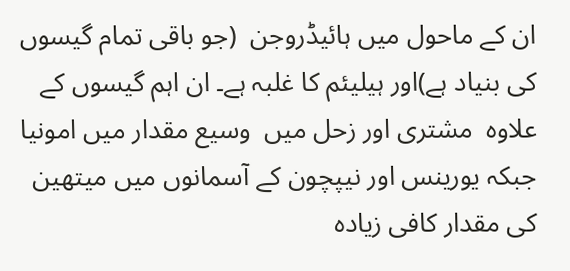ان کے ماحول میں ہائیڈروجن  (جو باقی تمام گیسوں کی بنیاد ہے)اور ہیلیئم کا غلبہ ہے۔ ان اہم گیسوں کے علاوہ  مشتری اور زحل میں  وسیع مقدار میں امونیا جبکہ یورینس اور نیپچون کے آسمانوں میں میتھین کی مقدار کافی زیادہ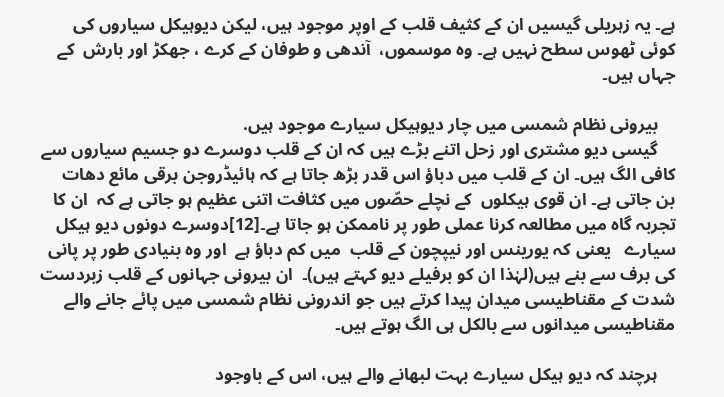ہے۔ یہ زہریلی گیسیں ان کے کثیف قلب کے اوپر موجود ہیں، لیکن دیوہیکل سیاروں کی کوئی ٹھوس سطح نہیں ہے۔ وہ موسموں،  آندھی و طوفان کے کرے ، جھکڑ اور بارش  کے جہاں ہیں۔

    بیرونی نظام شمسی میں چار دیوہیکل سیارے موجود ہیں.
    گیسی دیو مشتری اور زحل اتنے بڑے ہیں کہ ان کے قلب دوسرے دو جسیم سیاروں سے کافی الگ ہیں۔ ان کے قلب میں دباؤ اس قدر بڑھ جاتا ہے کہ ہائیڈروجن برقی مائع دھات بن جاتی ہے۔ ان قوی ہیکلوں  کے نچلے حصّوں میں کثافت اتنی عظیم ہو جاتی ہے کہ  ان کا تجربہ گاہ میں مطالعہ کرنا عملی طور پر ناممکن ہو جاتا ہے۔[12]دوسرے دونوں دیو ہیکل سیارے   یعنی کہ یورینس اور نیپچون کے قلب  میں کم دباؤ ہے  اور وہ بنیادی طور پر پانی کی برف سے بنے ہیں(لہٰذا ان کو برفیلے دیو کہتے ہیں)۔  ان بیرونی جہانوں کے قلب زبردست شدت کے مقناطیسی میدان پیدا کرتے ہیں جو اندرونی نظام شمسی میں پائے جانے والے مقناطیسی میدانوں سے بالکل ہی الگ ہوتے ہیں۔

    ہرچند کہ دیو ہیکل سیارے بہت لبھانے والے ہیں، اس کے باوجود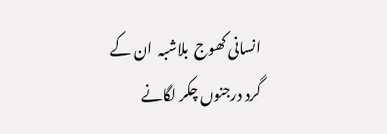انسانی کھوج  بلاشبہ  ان کے گرد درجنوں چکر لگانے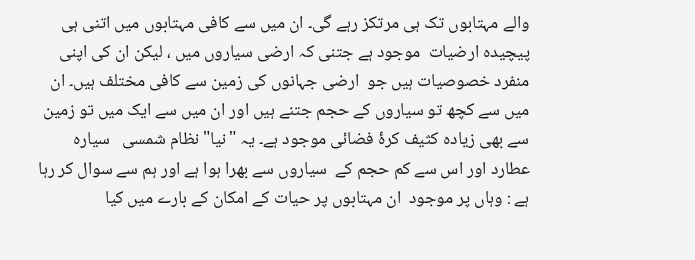والے مہتابوں تک ہی مرتکز رہے گی۔ ان میں سے کافی مہتابوں میں اتنی ہی پیچیدہ ارضیات  موجود ہے جتنی کہ ارضی سیاروں میں ، لیکن ان کی اپنی منفرد خصوصیات ہیں جو  ارضی جہانوں کی زمین سے کافی مختلف ہیں۔ ان میں سے کچھ تو سیاروں کے حجم جتنے ہیں اور ان میں سے ایک میں تو زمین سے بھی زیادہ کثیف کرۂ فضائی موجود ہے۔ یہ "نیا" نظام شمسی   سیارہ عطارد اور اس سے کم حجم کے  سیاروں سے بھرا ہوا ہے اور ہم سے سوال کر رہا ہے : وہاں پر موجود  ان مہتابوں پر حیات کے امکان کے بارے میں کیا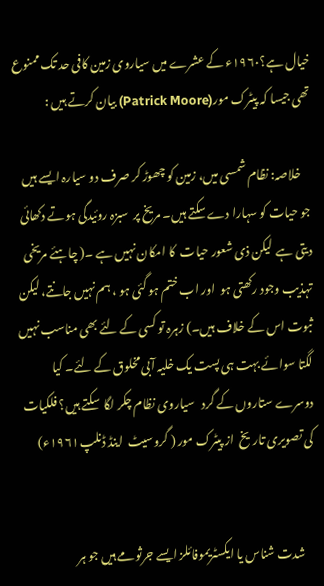خیال ہے؟۱۹۶۰ء کے عشرے میں سیاروی زمین کافی حد تک ممنوع تھی جیسا کہ پیٹرک مور(Patrick Moore) بیان کرتے ہیں :

    خلاصہ: نظام شمسی میں، زمین کو چھوڑ کر صرف دو سیارہ ایسے ہیں جو حیات کو سہارا دے سکتے ہیں۔ مریخ پر  سبزہ روئیدگی ہوتے دکھائی دیتی ہے  لیکن ذی شعور حیات  کا امکان نہیں ہے ۔( چاہئے مریخی تہذیب وجود رکھتی ہو  اور اب ختم ہو گئی ہو ، ہم نہیں جانتے، لیکن ثبوت اس کے خلاف ہیں۔) زہرہ تو کسی کے لئے بھی مناسب نہیں لگتا سوائے بہت ہی پست یک خلیہ آبی مخلوق کے لئے۔ کیا دوسرے ستاروں کے گرد   سیاروی نظام چکر لگا  سکتے ہیں؟ فلکیات کی تصویری تاریخ  از پیٹرک مور ( گروسیٹ  اینڈ ڈنلپ۱۹۶۱ء)


    شدت شناس یا ایکسٹریموفائلز ایسے جرثومے ہیں جو ہر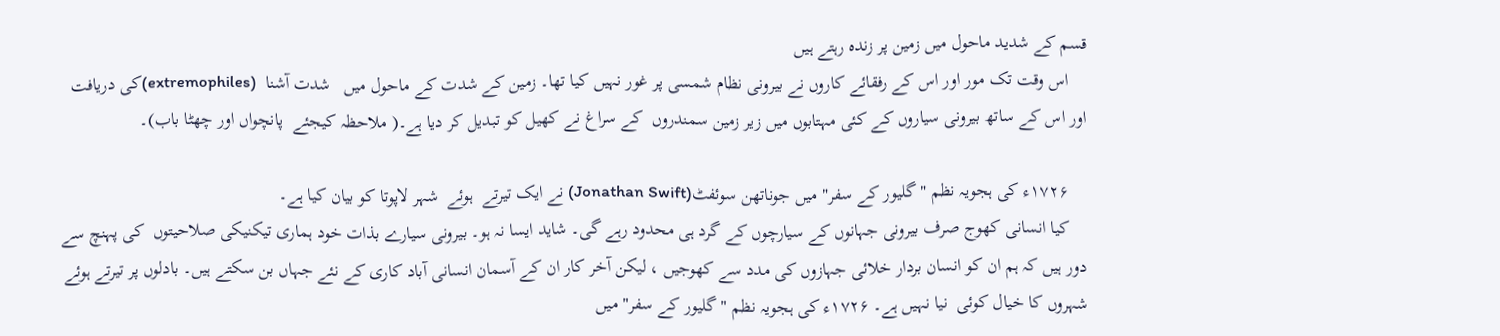قسم کے شدید ماحول میں زمین پر زندہ رہتے ہیں
    اس وقت تک مور اور اس کے رفقائے کاروں نے بیرونی نظام شمسی پر غور نہیں کیا تھا۔ زمین کے شدت کے ماحول میں   شدت آشنا  (extremophiles)کی دریافت  اور اس کے ساتھ بیرونی سیاروں کے کئی مہتابوں میں زیر زمین سمندروں  کے سراغ نے کھیل کو تبدیل کر دیا ہے۔( ملاحظہ کیجئے  پانچواں اور چھٹا باب)۔

    ۱۷۲۶ء کی ہجویہ نظم "گلیور کے سفر" میں جوناتھن سوئفٹ(Jonathan Swift) نے ایک تیرتے  ہوئے  شہر لاپوتا کو بیان کیا ہے۔
    کیا انسانی کھوج صرف بیرونی جہانوں کے سیارچوں کے گرد ہی محدود رہے گی۔ شاید ایسا نہ ہو۔ بیرونی سیارے بذات خود ہماری تیکنیکی صلاحیتوں  کی پہنچ سے دور ہیں کہ ہم ان کو انسان بردار خلائی جہازوں کی مدد سے کھوجیں ، لیکن آخر کار ان کے آسمان انسانی آباد کاری کے نئے جہاں بن سکتے ہیں۔ بادلوں پر تیرتے ہوئے شہروں کا خیال کوئی  نیا نہیں ہے۔ ۱۷۲۶ء کی ہجویہ نظم "گلیور کے سفر" میں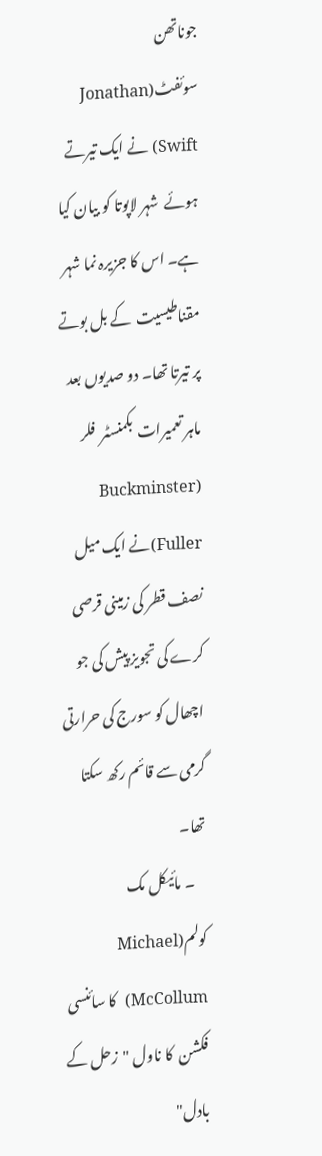جوناتھن سوئفٹ(Jonathan Swift) نے ایک تیرتے  ہوئے  شہر لاپوتا کو بیان کیا ہے۔ اس کا جزیرہ نما شہر مقناطیسیت  کے بل بوتے پر تیرتا تھا۔ دو صدیوں بعد ماہر تعمیرات  بکمنسٹر  فلر (Buckminster Fuller)نے ایک میل نصف قطر کی زمینی قرصی کرے کی تجویز پیش کی جو اچھال کو سورج کی حرارتی گرمی سے قائم رکھ سکتا تھا۔
    ۔ مائیکل مک کولم(Michael McCollum)  کا سائنسی  فکشن  کا ناول "زحل کے بادل"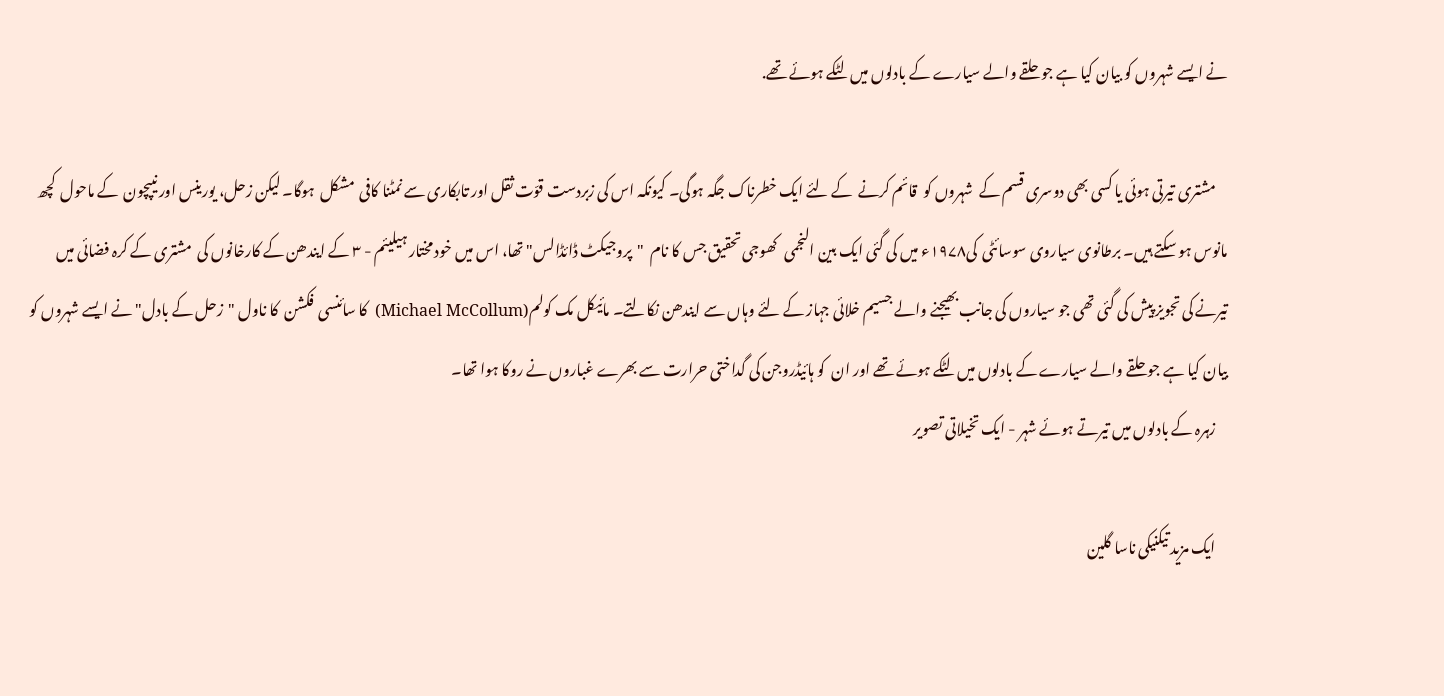نے ایسے شہروں کو بیان کیا ہے جو حلقے والے سیارے کے بادلوں میں لٹکے ہوئے تھے.

    مشتری تیرتی ہوئی یا کسی بھی دوسری قسم کے  شہروں کو  قائم کرنے  کے لئے ایک خطرناک جگہ ہوگی۔ کیونکہ اس کی زبردست قوّت ثقل اور تابکاری سے نمٹنا کافی  مشکل  ہوگا۔ لیکن زحل، یورینس اور نیپچون  کے ماحول  کچھ مانوس ہو سکتے ہیں۔ برطانوی سیاروی سوسائٹی  کی۱۹۷۸ء میں کی گئی ایک بین النجمی   کھوجی تحقیق جس کا نام  "پروجیکٹ ڈائڈالس" تھا، اس میں خود مختار ہیلیئم - ۳ کے ایندھن کے کارخانوں کی  مشتری کے کرہ فضائی میں تیرنے کی تجویز پیش کی گئی تھی جو سیاروں کی جانب بھیجنے والے جسیم خلائی جہاز کے لئے وہاں سے ایندھن نکالتے۔ مائیکل مک کولم(Michael McCollum)  کا سائنسی  فکشن  کا ناول "زحل کے بادل" نے ایسے شہروں کو بیان کیا ہے جو حلقے والے سیارے کے بادلوں میں لٹکے ہوئے تھے اور ان  کو ہائیڈروجن کی گداختی حرارت سے بھرے غباروں نے روکا ہوا تھا۔
    زہرہ کے بادلوں میں تیرتے ہوئے شہر - ایک تخیلاتی تصویر

    ایک مزید تیکنیکی ناسا گلین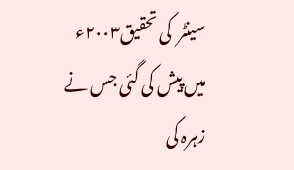سینٹر  کی تحقیق۲۰۰۳ء میں پیش کی گئی جس نے زہرہ کی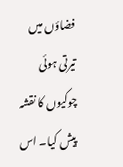فضاؤں میں تیرتی ہوئی چوکیوں کا نقشہ پیش کیا۔ اس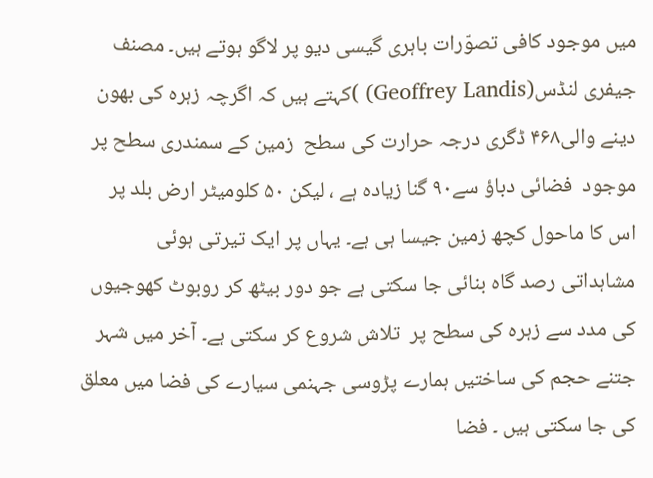میں موجود کافی تصوّرات باہری گیسی دیو پر لاگو ہوتے ہیں۔ مصنف جیفری لنڈس(Geoffrey Landis) )کہتے ہیں کہ اگرچہ زہرہ کی بھون دینے والی۴۶۸ ڈگری درجہ حرارت کی سطح  زمین کے سمندری سطح پر موجود  فضائی دباؤ سے۹۰ گنا زیادہ ہے ، لیکن ۵۰ کلومیٹر ارض بلد پر اس کا ماحول کچھ زمین جیسا ہی ہے۔ یہاں پر ایک تیرتی ہوئی مشاہداتی رصد گاہ بنائی جا سکتی ہے جو دور بیٹھ کر روبوٹ کھوجیوں کی مدد سے زہرہ کی سطح پر  تلاش شروع کر سکتی ہے۔ آخر میں شہر جتنے حجم کی ساختیں ہمارے پڑوسی جہنمی سیارے کی فضا میں معلق کی جا سکتی ہیں ۔ فضا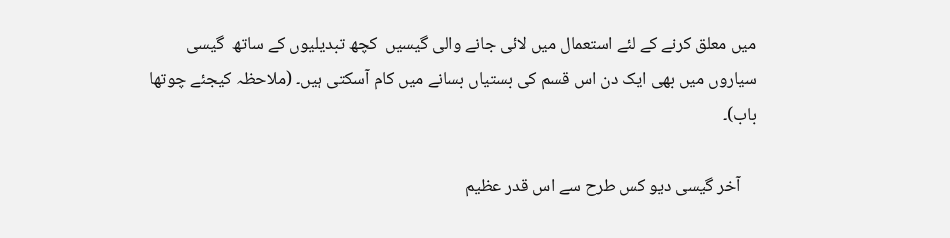میں معلق کرنے کے لئے استعمال میں لائی جانے والی گیسیں  کچھ تبدیلیوں کے ساتھ  گیسی سیاروں میں بھی ایک دن اس قسم کی بستیاں بسانے میں کام آسکتی ہیں۔ (ملاحظہ کیجئے چوتھا باب)۔

    آخر گیسی دیو کس طرح سے اس قدر عظیم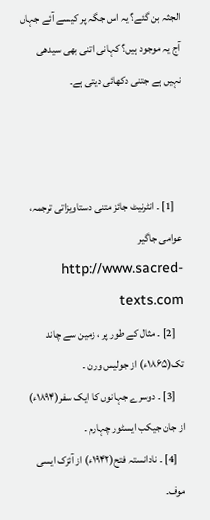الجثہ بن گئے؟ یہ اس جگہ پر کیسے آئے جہاں آج یہ موجود ہیں؟ کہانی اتنی بھی سیدھی نہیں ہے جتنی دکھائی دیتی ہے۔



    [1] ۔ انٹرنیٹ جائز متنی دستاویزاتی ترجمہ،  عوامی جاگیر http://www.sacred-texts.com
    [2] ۔ مثال کے طور پر ، زمین سے چاند تک(۱۸۶۵ء) از جولیس ورن ۔
    [3] ۔ دوسرے جہانوں کا ایک سفر(۱۸۹۴ء) از جان جیکب ایسٹور چہارم ۔
    [4] ۔ نادانستہ فتح(۱۹۴۲ء) از آئزک ایسی موف۔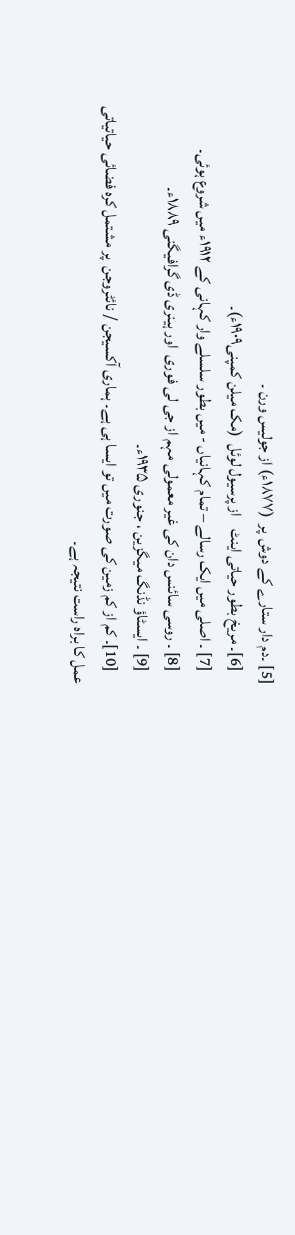[5] ۔دم دار ستارے کے دوش  پر  (۱۸۷۷ء) از جولیس ورن ۔
    [6]۔ مریخ بطور حیاتی اینٹ    از پرسیول لوئل  (مک میلن کمپنی۱۹۰۹ء)۔
    [7] ۔ اصلی میں ایک رسالے – تمام کہانیاں - میں بطور سلسلے وار کہانی کے ۱۹۱۲ء میں شروع ہوئی۔
    [8] ۔ روسی سائنس دان کی غیر معمولی مہم از جی لی فوری  اور ہینری ڈی گرافیگنی ۱۸۸۹ء۔
    [9] ۔ ایسٹاؤ نڈنگ میگزین ، جنوری ۱۹۳۵ء۔
    [10]۔ کم از کم زمین کی صورت میں تو ایسا ہی ہے۔ ہماری آکسیجن / نائٹروجن  پر مشتمل کرہ فضائی حیاتیاتی عمل کا براہ راست نتیجہ ہے۔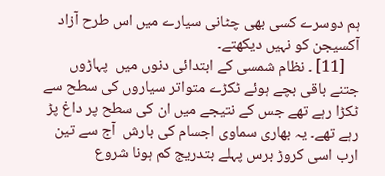ہم دوسرے کسی بھی چٹانی سیارے میں اس طرح آزاد آکسیجن کو نہیں دیکھتے۔
    [11] ۔ نظام شمسی کے ابتدائی دنوں میں  پہاڑوں جتنے باقی بچے ہوئے ٹکڑے متواتر سیاروں کی سطح سے ٹکڑا رہے تھے جس کے نتیجے میں ان کی سطح پر داغ پڑ رہے تھے۔ یہ بھاری سماوی اجسام کی بارش  آج سے تین ارب اسی کروڑ برس پہلے بتدریج کم ہونا شروع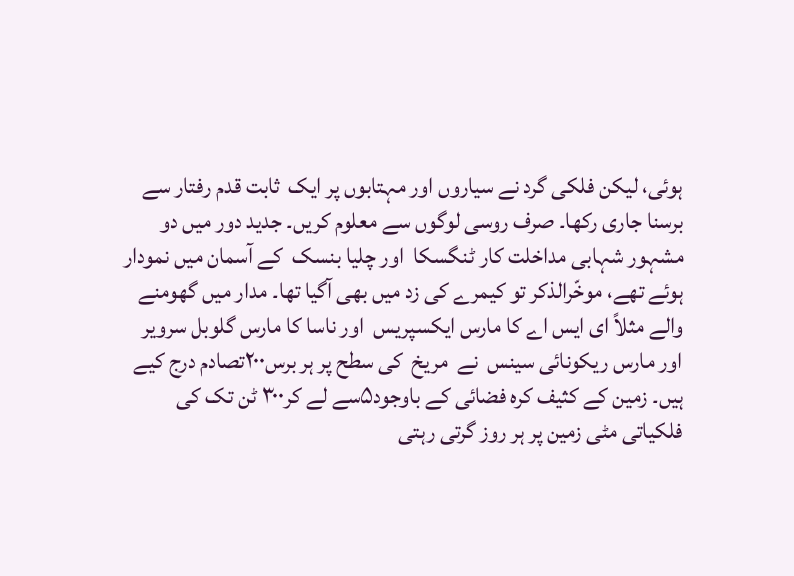ہوئی، لیکن فلکی گرد نے سیاروں اور مہتابوں پر ایک  ثابت قدم رفتار سے برسنا جاری رکھا۔ صرف روسی لوگوں سے معلوم کریں۔ جدید دور میں دو مشہور شہابی مداخلت کار ٹنگسکا  اور چلیا بنسک  کے آسمان میں نمودار ہوئے تھے، موخّرالذکر تو کیمرے کی زد میں بھی آگیا تھا۔ مدار میں گھومنے والے مثلاً ای ایس اے کا مارس ایکسپریس  اور ناسا کا مارس گلوبل سرویر اور مارس ریکونائی سینس  نے  مریخ  کی سطح پر ہر برس۲۰۰تصادم درج کیے ہیں۔ زمین کے کثیف کرہ فضائی کے باوجود۵سے لے کر۳۰۰ ٹن تک کی فلکیاتی مٹی زمین پر ہر روز گرتی رہتی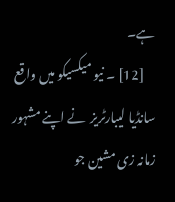ہے۔
    [12] ۔ نیو میکسیکو میں واقع سانڈیا لیبارٹریز  نے اپنے مشہور زمانہ زی مشین جو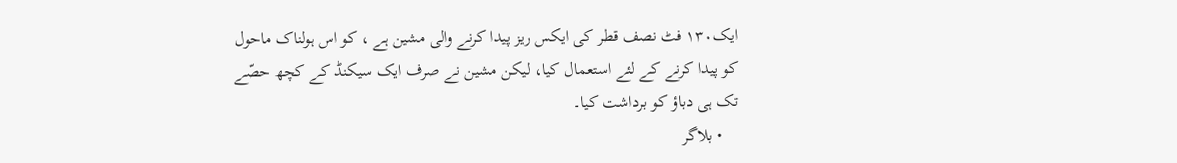ایک۱۳۰ فٹ نصف قطر کی ایکس ریز پیدا کرنے والی مشین ہے ، کو اس ہولناک ماحول کو پیدا کرنے کے لئے استعمال کیا، لیکن مشین نے صرف ایک سیکنڈ کے کچھ حصّے تک ہی دباؤ کو برداشت کیا۔
    • بلاگر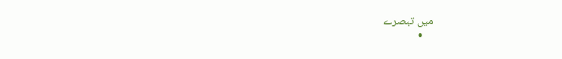میں تبصرے
    •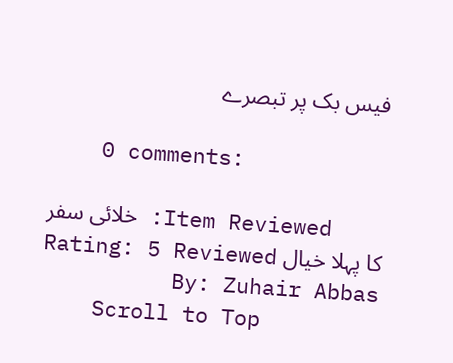فیس بک پر تبصرے

    0 comments:

    Item Reviewed: خلائی سفر کا پہلا خیال Rating: 5 Reviewed By: Zuhair Abbas
    Scroll to Top